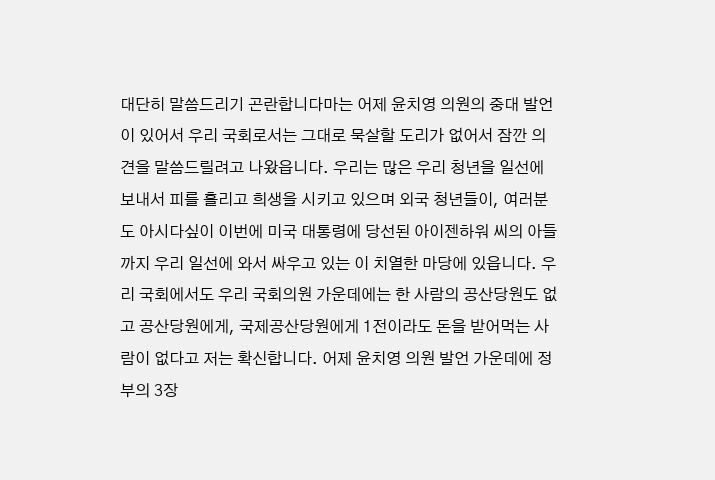대단히 말씀드리기 곤란합니다마는 어제 윤치영 의원의 중대 발언이 있어서 우리 국회로서는 그대로 묵살할 도리가 없어서 잠깐 의견을 말씀드릴려고 나왔읍니다. 우리는 많은 우리 청년을 일선에 보내서 피를 흘리고 희생을 시키고 있으며 외국 청년들이, 여러분도 아시다싶이 이번에 미국 대통령에 당선된 아이젠하워 씨의 아들까지 우리 일선에 와서 싸우고 있는 이 치열한 마당에 있읍니다. 우리 국회에서도 우리 국회의원 가운데에는 한 사람의 공산당원도 없고 공산당원에게, 국제공산당원에게 1전이라도 돈을 받어먹는 사람이 없다고 저는 확신합니다. 어제 윤치영 의원 발언 가운데에 정부의 3장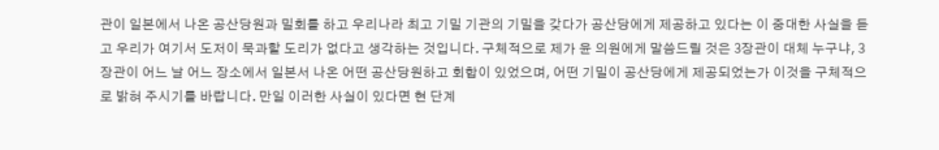관이 일본에서 나온 공산당원과 밀회를 하고 우리나라 최고 기밀 기관의 기밀을 갖다가 공산당에게 제공하고 있다는 이 중대한 사실을 듣고 우리가 여기서 도저이 묵과할 도리가 없다고 생각하는 것입니다. 구체적으로 제가 윤 의원에게 말씀드릴 것은 3장관이 대체 누구냐, 3장관이 어느 날 어느 장소에서 일본서 나온 어떤 공산당원하고 회합이 있었으며, 어떤 기밀이 공산당에게 제공되었는가 이것을 구체적으로 밝혀 주시기를 바랍니다. 만일 이러한 사실이 있다면 현 단계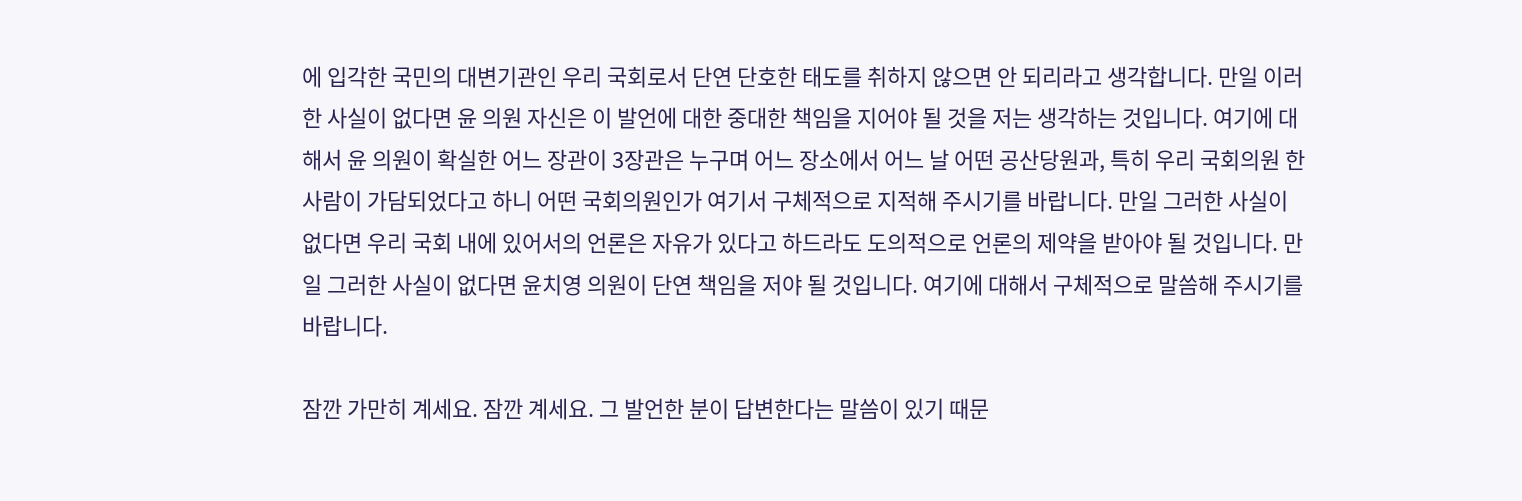에 입각한 국민의 대변기관인 우리 국회로서 단연 단호한 태도를 취하지 않으면 안 되리라고 생각합니다. 만일 이러한 사실이 없다면 윤 의원 자신은 이 발언에 대한 중대한 책임을 지어야 될 것을 저는 생각하는 것입니다. 여기에 대해서 윤 의원이 확실한 어느 장관이 3장관은 누구며 어느 장소에서 어느 날 어떤 공산당원과, 특히 우리 국회의원 한 사람이 가담되었다고 하니 어떤 국회의원인가 여기서 구체적으로 지적해 주시기를 바랍니다. 만일 그러한 사실이 없다면 우리 국회 내에 있어서의 언론은 자유가 있다고 하드라도 도의적으로 언론의 제약을 받아야 될 것입니다. 만일 그러한 사실이 없다면 윤치영 의원이 단연 책임을 저야 될 것입니다. 여기에 대해서 구체적으로 말씀해 주시기를 바랍니다.

잠깐 가만히 계세요. 잠깐 계세요. 그 발언한 분이 답변한다는 말씀이 있기 때문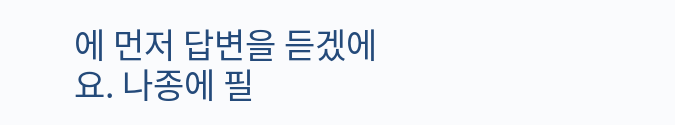에 먼저 답변을 듣겠에요. 나종에 필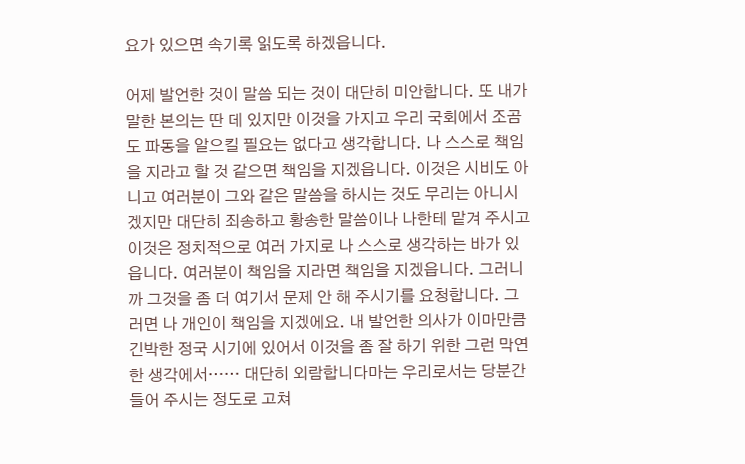요가 있으면 속기록 읽도록 하겠읍니다.

어제 발언한 것이 말씀 되는 것이 대단히 미안합니다. 또 내가 말한 본의는 딴 데 있지만 이것을 가지고 우리 국회에서 조곰도 파동을 알으킬 필요는 없다고 생각합니다. 나 스스로 책임을 지라고 할 것 같으면 책임을 지겠읍니다. 이것은 시비도 아니고 여러분이 그와 같은 말씀을 하시는 것도 무리는 아니시겠지만 대단히 죄송하고 황송한 말씀이나 나한테 맡겨 주시고 이것은 정치적으로 여러 가지로 나 스스로 생각하는 바가 있읍니다. 여러분이 책임을 지라면 책임을 지겠읍니다. 그러니까 그것을 좀 더 여기서 문제 안 해 주시기를 요청합니다. 그러면 나 개인이 책임을 지겠에요. 내 발언한 의사가 이마만큼 긴박한 정국 시기에 있어서 이것을 좀 잘 하기 위한 그런 막연한 생각에서…… 대단히 외람합니다마는 우리로서는 당분간 들어 주시는 정도로 고쳐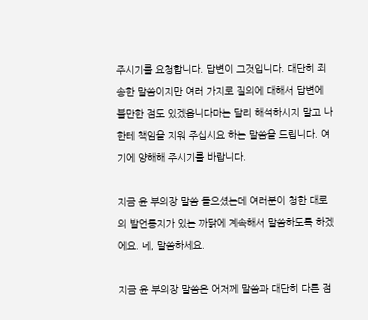주시기를 요청합니다. 답변이 그것입니다. 대단히 죄송한 말씀이지만 여러 가지로 질의에 대해서 답변에 불만한 점도 있겠읍니다마는 달리 해석하시지 말고 나한테 책임을 지워 주십시요 하는 말씀을 드립니다. 여기에 양해해 주시기를 바랍니다.

지금 윤 부의장 말씀 들으셨는데 여러분이 청한 대로의 발언통지가 있는 까닭에 계속해서 말씀하도록 하겠에요. 네, 말씀하세요.

지금 윤 부의장 말씀은 어저께 말씀과 대단히 다른 점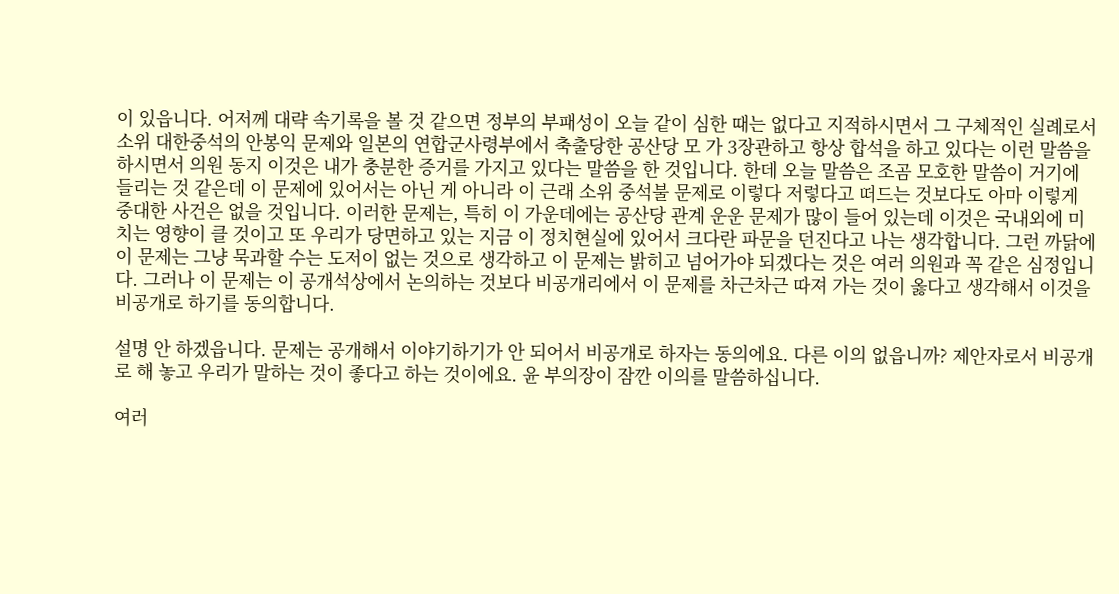이 있읍니다. 어저께 대략 속기록을 볼 것 같으면 정부의 부패성이 오늘 같이 심한 때는 없다고 지적하시면서 그 구체적인 실례로서 소위 대한중석의 안봉익 문제와 일본의 연합군사령부에서 축출당한 공산당 모 가 3장관하고 항상 합석을 하고 있다는 이런 말씀을 하시면서 의원 동지 이것은 내가 충분한 증거를 가지고 있다는 말씀을 한 것입니다. 한데 오늘 말씀은 조곰 모호한 말씀이 거기에 들리는 것 같은데 이 문제에 있어서는 아닌 게 아니라 이 근래 소위 중석불 문제로 이렇다 저렇다고 떠드는 것보다도 아마 이렇게 중대한 사건은 없을 것입니다. 이러한 문제는, 특히 이 가운데에는 공산당 관계 운운 문제가 많이 들어 있는데 이것은 국내외에 미치는 영향이 클 것이고 또 우리가 당면하고 있는 지금 이 정치현실에 있어서 크다란 파문을 던진다고 나는 생각합니다. 그런 까닭에 이 문제는 그냥 묵과할 수는 도저이 없는 것으로 생각하고 이 문제는 밝히고 넘어가야 되겠다는 것은 여러 의원과 꼭 같은 심정입니다. 그러나 이 문제는 이 공개석상에서 논의하는 것보다 비공개리에서 이 문제를 차근차근 따져 가는 것이 옳다고 생각해서 이것을 비공개로 하기를 동의합니다.

설명 안 하겠읍니다. 문제는 공개해서 이야기하기가 안 되어서 비공개로 하자는 동의에요. 다른 이의 없읍니까? 제안자로서 비공개로 해 놓고 우리가 말하는 것이 좋다고 하는 것이에요. 윤 부의장이 잠깐 이의를 말씀하십니다.

여러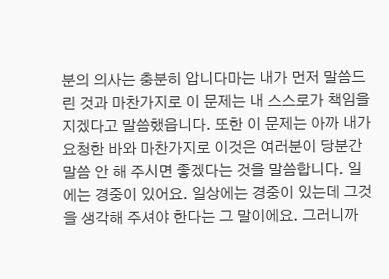분의 의사는 충분히 압니다마는 내가 먼저 말씀드린 것과 마찬가지로 이 문제는 내 스스로가 책임을 지겠다고 말씀했읍니다. 또한 이 문제는 아까 내가 요청한 바와 마찬가지로 이것은 여러분이 당분간 말씀 안 해 주시면 좋겠다는 것을 말씀합니다. 일에는 경중이 있어요. 일상에는 경중이 있는데 그것을 생각해 주셔야 한다는 그 말이에요. 그러니까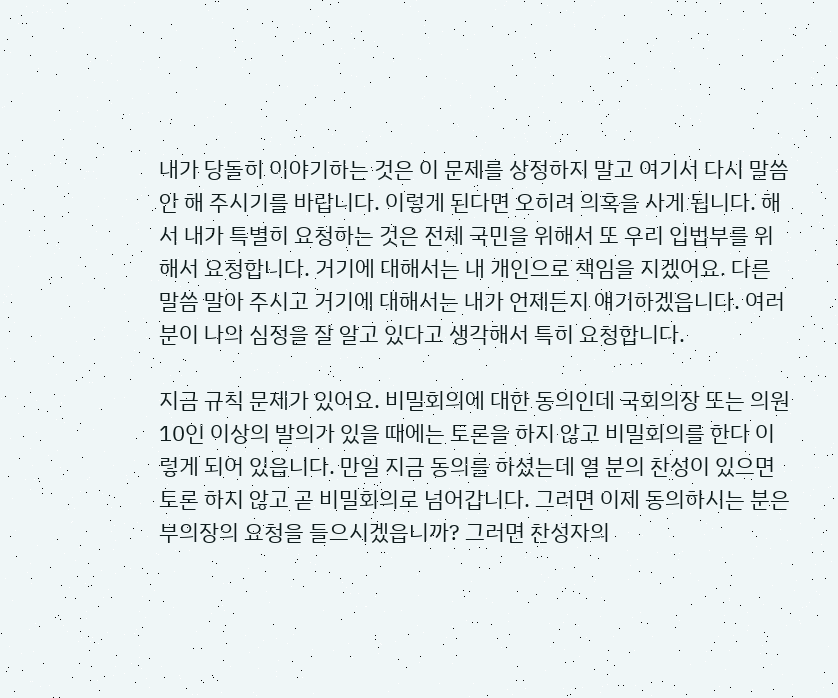내가 당돌히 이야기하는 것은 이 문제를 상정하지 말고 여기서 다시 말씀 안 해 주시기를 바랍니다. 이렇게 된다면 오히려 의혹을 사게 됩니다. 해서 내가 특별히 요청하는 것은 전체 국민을 위해서 또 우리 입법부를 위해서 요청합니다. 거기에 대해서는 내 개인으로 책임을 지겠어요. 다른 말씀 말아 주시고 거기에 대해서는 내가 언제든지 얘기하겠읍니다. 여러분이 나의 심정을 잘 알고 있다고 생각해서 특히 요청합니다.

지금 규칙 문제가 있어요. 비밀회의에 대한 동의인데 국회의장 또는 의원 10인 이상의 발의가 있을 때에는 토론을 하지 않고 비밀회의를 한다 이렇게 되어 있읍니다. 만일 지금 동의를 하셨는데 열 분의 찬성이 있으면 토론 하지 않고 곧 비밀회의로 넘어갑니다. 그러면 이제 동의하시는 분은 부의장의 요청을 들으시겠읍니까? 그러면 찬성자의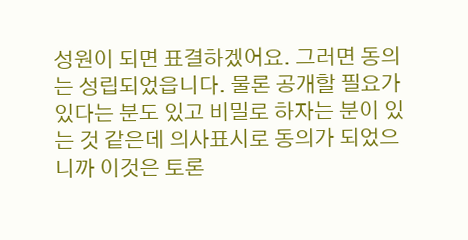성원이 되면 표결하겠어요. 그러면 동의는 성립되었읍니다. 물론 공개할 필요가 있다는 분도 있고 비밀로 하자는 분이 있는 것 같은데 의사표시로 동의가 되었으니까 이것은 토론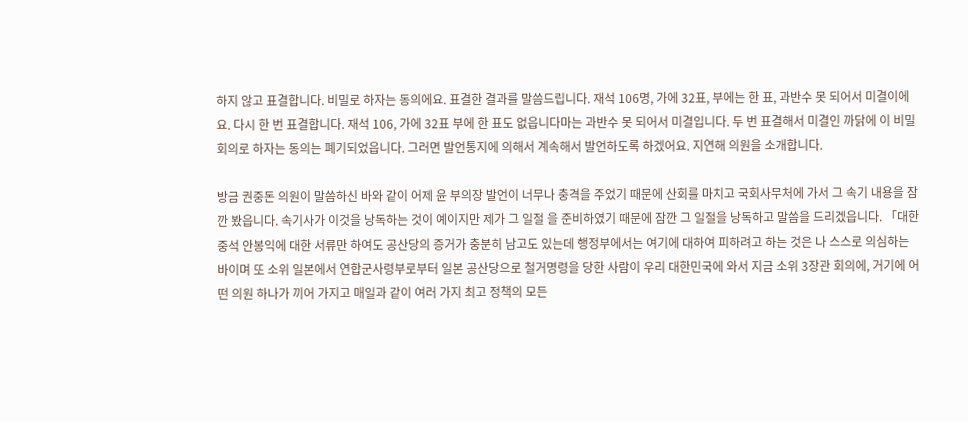하지 않고 표결합니다. 비밀로 하자는 동의에요. 표결한 결과를 말씀드립니다. 재석 106명, 가에 32표, 부에는 한 표, 과반수 못 되어서 미결이에요. 다시 한 번 표결합니다. 재석 106, 가에 32표 부에 한 표도 없읍니다마는 과반수 못 되어서 미결입니다. 두 번 표결해서 미결인 까닭에 이 비밀회의로 하자는 동의는 폐기되었읍니다. 그러면 발언통지에 의해서 계속해서 발언하도록 하겠어요. 지연해 의원을 소개합니다.

방금 권중돈 의원이 말씀하신 바와 같이 어제 윤 부의장 발언이 너무나 충격을 주었기 때문에 산회를 마치고 국회사무처에 가서 그 속기 내용을 잠깐 봤읍니다. 속기사가 이것을 낭독하는 것이 예이지만 제가 그 일절 을 준비하였기 때문에 잠깐 그 일절을 낭독하고 말씀을 드리겠읍니다. 「대한중석 안봉익에 대한 서류만 하여도 공산당의 증거가 충분히 남고도 있는데 행정부에서는 여기에 대하여 피하려고 하는 것은 나 스스로 의심하는 바이며 또 소위 일본에서 연합군사령부로부터 일본 공산당으로 철거명령을 당한 사람이 우리 대한민국에 와서 지금 소위 3장관 회의에, 거기에 어떤 의원 하나가 끼어 가지고 매일과 같이 여러 가지 최고 정책의 모든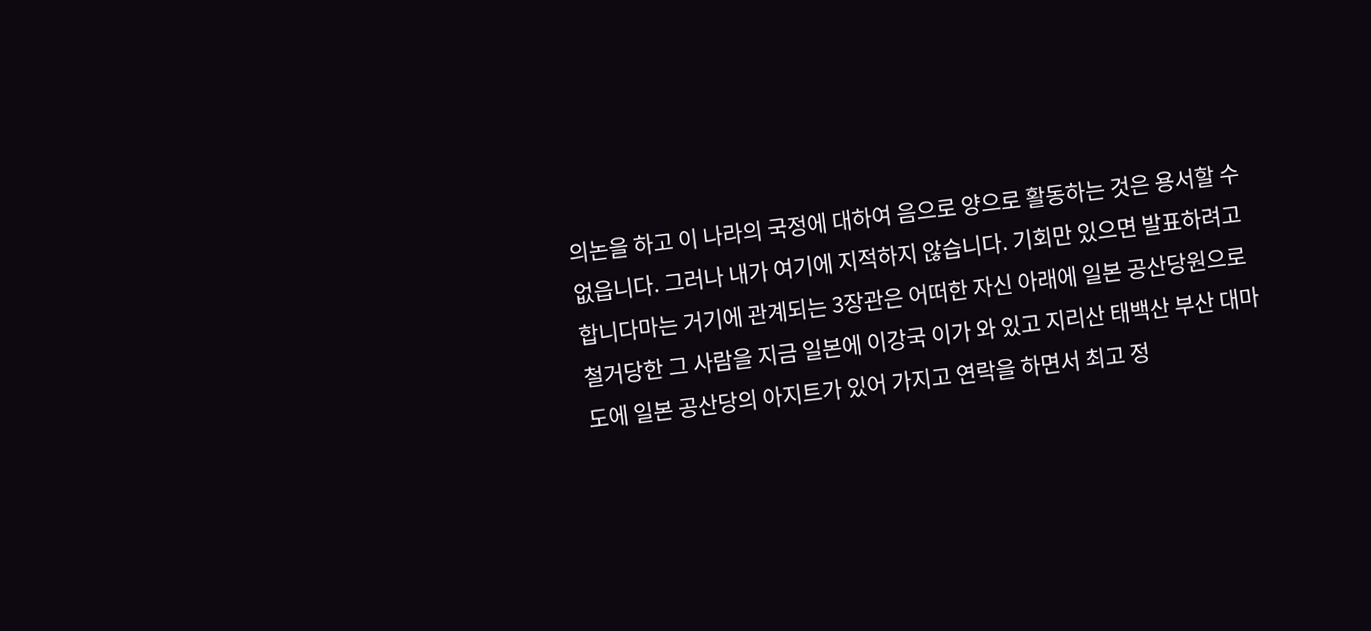의논을 하고 이 나라의 국정에 대하여 음으로 양으로 활동하는 것은 용서할 수 없읍니다. 그러나 내가 여기에 지적하지 않습니다. 기회만 있으면 발표하려고 합니다마는 거기에 관계되는 3장관은 어떠한 자신 아래에 일본 공산당원으로 철거당한 그 사람을 지금 일본에 이강국 이가 와 있고 지리산 태백산 부산 대마도에 일본 공산당의 아지트가 있어 가지고 연락을 하면서 최고 정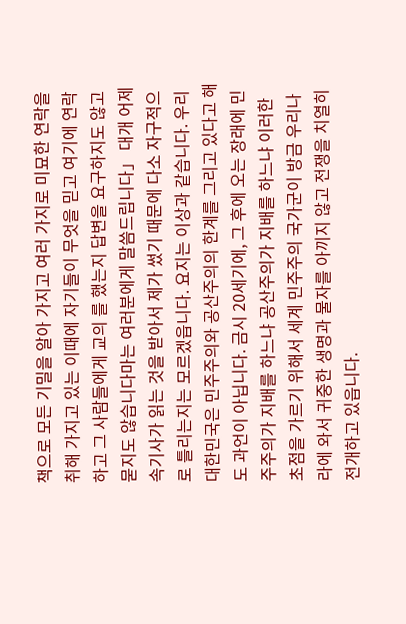책으로 모든 기밀을 알아 가지고 여러 가지로 미묘한 연락을 취해 가지고 있는 이때에 자기들이 무엇을 믿고 여기에 연락하고 그 사람들에게 교의 를 했는지 답변을 요구하지도 않고 묻지도 않습니다마는 여러분에게 말씀드립니다」 대개 어제 속기사가 읽는 것을 받아서 제가 썼기 때문에 다소 자구적으로 틀리는지는 모르겠읍니다. 요지는 이상과 같습니다. 우리 대한민국은 민주주의와 공산주의의 한계를 그리고 있다고 해도 과언이 아닙니다. 금시 20세기에, 그 후에 오는 장래에 민주주의가 지배를 하느냐 공산주의가 지배를 하느냐 이러한 초점을 가르기 위해서 세계 민주주의 국가군이 방금 우리나라에 와서 귀중한 생명과 물자를 아끼지 않고 전쟁을 치열히 전개하고 있읍니다.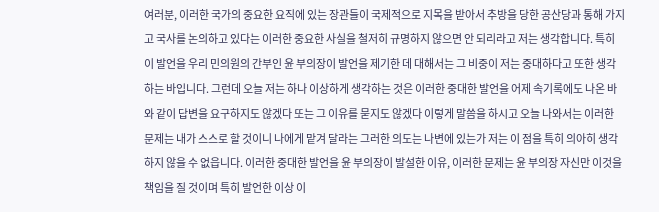여러분, 이러한 국가의 중요한 요직에 있는 장관들이 국제적으로 지목을 받아서 추방을 당한 공산당과 통해 가지고 국사를 논의하고 있다는 이러한 중요한 사실을 철저히 규명하지 않으면 안 되리라고 저는 생각합니다. 특히 이 발언을 우리 민의원의 간부인 윤 부의장이 발언을 제기한 데 대해서는 그 비중이 저는 중대하다고 또한 생각하는 바입니다. 그런데 오늘 저는 하나 이상하게 생각하는 것은 이러한 중대한 발언을 어제 속기록에도 나온 바와 같이 답변을 요구하지도 않겠다 또는 그 이유를 묻지도 않겠다 이렇게 말씀을 하시고 오늘 나와서는 이러한 문제는 내가 스스로 할 것이니 나에게 맡겨 달라는 그러한 의도는 나변에 있는가 저는 이 점을 특히 의아히 생각하지 않을 수 없읍니다. 이러한 중대한 발언을 윤 부의장이 발설한 이유, 이러한 문제는 윤 부의장 자신만 이것을 책임을 질 것이며 특히 발언한 이상 이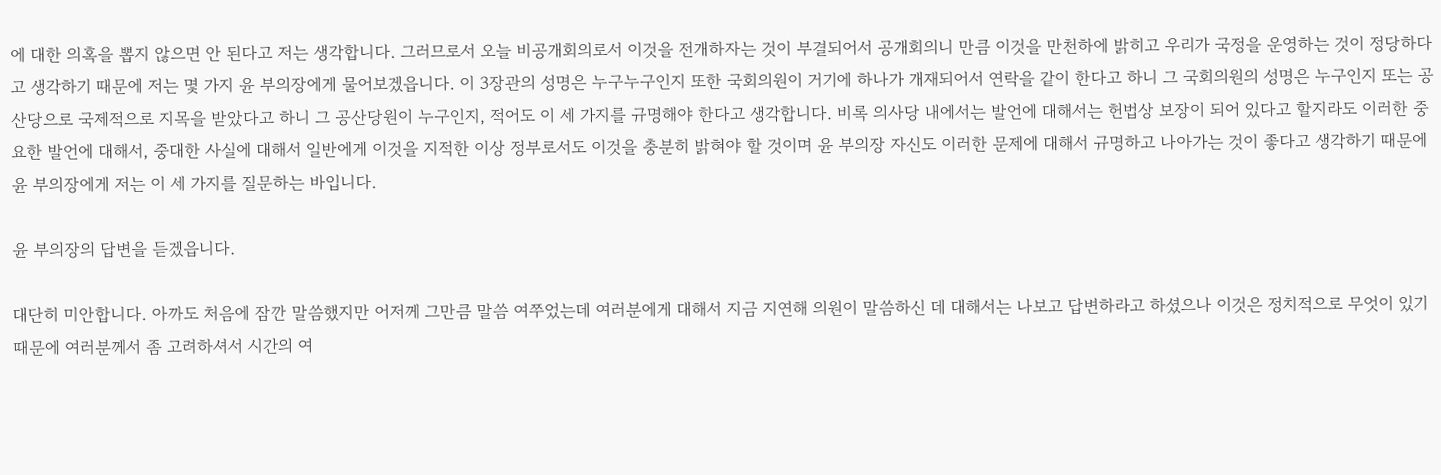에 대한 의혹을 뽑지 않으면 안 된다고 저는 생각합니다. 그러므로서 오늘 비공개회의로서 이것을 전개하자는 것이 부결되어서 공개회의니 만큼 이것을 만천하에 밝히고 우리가 국정을 운영하는 것이 정당하다고 생각하기 때문에 저는 몇 가지 윤 부의장에게 물어보겠읍니다. 이 3장관의 성명은 누구누구인지 또한 국회의원이 거기에 하나가 개재되어서 연락을 같이 한다고 하니 그 국회의원의 성명은 누구인지 또는 공산당으로 국제적으로 지목을 받았다고 하니 그 공산당원이 누구인지, 적어도 이 세 가지를 규명해야 한다고 생각합니다. 비록 의사당 내에서는 발언에 대해서는 헌법상 보장이 되어 있다고 할지라도 이러한 중요한 발언에 대해서, 중대한 사실에 대해서 일반에게 이것을 지적한 이상 정부로서도 이것을 충분히 밝혀야 할 것이며 윤 부의장 자신도 이러한 문제에 대해서 규명하고 나아가는 것이 좋다고 생각하기 때문에 윤 부의장에게 저는 이 세 가지를 질문하는 바입니다.

윤 부의장의 답변을 듣겠읍니다.

대단히 미안합니다. 아까도 처음에 잠깐 말씀했지만 어저께 그만큼 말씀 여쭈었는데 여러분에게 대해서 지금 지연해 의원이 말씀하신 데 대해서는 나보고 답변하라고 하셨으나 이것은 정치적으로 무엇이 있기 때문에 여러분께서 좀 고려하셔서 시간의 여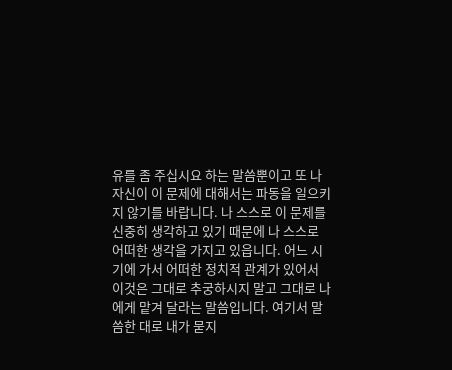유를 좀 주십시요 하는 말씀뿐이고 또 나 자신이 이 문제에 대해서는 파동을 일으키지 않기를 바랍니다. 나 스스로 이 문제를 신중히 생각하고 있기 때문에 나 스스로 어떠한 생각을 가지고 있읍니다. 어느 시기에 가서 어떠한 정치적 관계가 있어서 이것은 그대로 추궁하시지 말고 그대로 나에게 맡겨 달라는 말씀입니다. 여기서 말씀한 대로 내가 묻지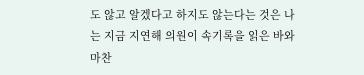도 않고 알겠다고 하지도 않는다는 것은 나는 지금 지연해 의원이 속기록을 읽은 바와 마찬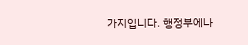가지입니다. 행정부에나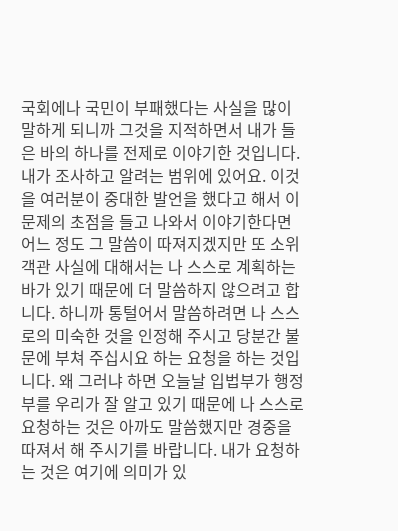국회에나 국민이 부패했다는 사실을 많이 말하게 되니까 그것을 지적하면서 내가 들은 바의 하나를 전제로 이야기한 것입니다. 내가 조사하고 알려는 범위에 있어요. 이것을 여러분이 중대한 발언을 했다고 해서 이 문제의 초점을 들고 나와서 이야기한다면 어느 정도 그 말씀이 따져지겠지만 또 소위 객관 사실에 대해서는 나 스스로 계획하는 바가 있기 때문에 더 말씀하지 않으려고 합니다. 하니까 통털어서 말씀하려면 나 스스로의 미숙한 것을 인정해 주시고 당분간 불문에 부쳐 주십시요 하는 요청을 하는 것입니다. 왜 그러냐 하면 오늘날 입법부가 행정부를 우리가 잘 알고 있기 때문에 나 스스로 요청하는 것은 아까도 말씀했지만 경중을 따져서 해 주시기를 바랍니다. 내가 요청하는 것은 여기에 의미가 있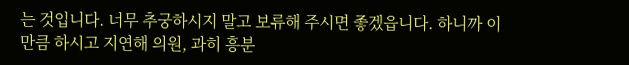는 것입니다. 너무 추궁하시지 말고 보류해 주시면 좋겠읍니다. 하니까 이만큼 하시고 지연해 의원, 과히 흥분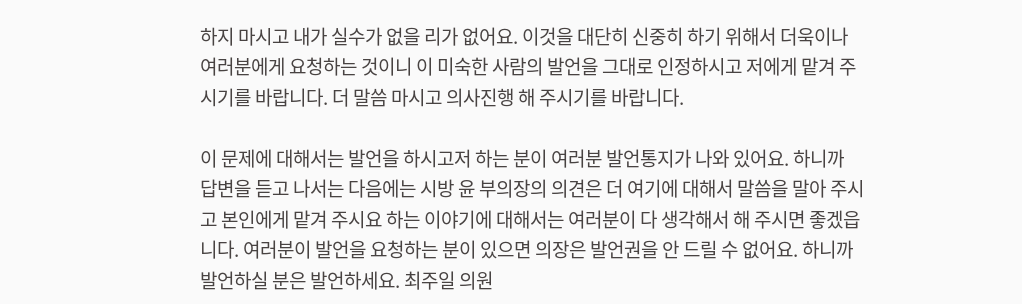하지 마시고 내가 실수가 없을 리가 없어요. 이것을 대단히 신중히 하기 위해서 더욱이나 여러분에게 요청하는 것이니 이 미숙한 사람의 발언을 그대로 인정하시고 저에게 맡겨 주시기를 바랍니다. 더 말씀 마시고 의사진행 해 주시기를 바랍니다.

이 문제에 대해서는 발언을 하시고저 하는 분이 여러분 발언통지가 나와 있어요. 하니까 답변을 듣고 나서는 다음에는 시방 윤 부의장의 의견은 더 여기에 대해서 말씀을 말아 주시고 본인에게 맡겨 주시요 하는 이야기에 대해서는 여러분이 다 생각해서 해 주시면 좋겠읍니다. 여러분이 발언을 요청하는 분이 있으면 의장은 발언권을 안 드릴 수 없어요. 하니까 발언하실 분은 발언하세요. 최주일 의원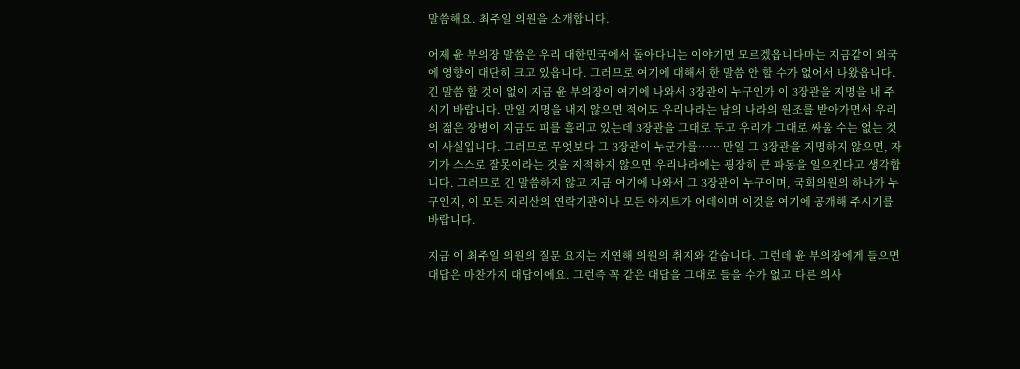말씀해요. 최주일 의원을 소개합니다.

어제 윤 부의장 말씀은 우리 대한민국에서 돌아다니는 이야기면 모르겠읍니다마는 지금같이 외국에 영향이 대단히 크고 있읍니다. 그러므로 여기에 대해서 한 말씀 안 할 수가 없어서 나왔읍니다. 긴 말씀 할 것이 없이 지금 윤 부의장이 여기에 나와서 3장관이 누구인가 이 3장관을 지명을 내 주시기 바랍니다. 만일 지명을 내지 않으면 적어도 우리나라는 남의 나라의 원조를 받아가면서 우리의 젊은 장병이 지금도 피를 흘리고 있는데 3장관을 그대로 두고 우리가 그대로 싸울 수는 없는 것이 사실입니다. 그러므로 무엇보다 그 3장관이 누군가를…… 만일 그 3장관을 지명하지 않으면, 자기가 스스로 잘못이라는 것을 지적하지 않으면 우리나라에는 굉장히 큰 파동을 일으킨다고 생각합니다. 그러므로 긴 말씀하지 않고 지금 여기에 나와서 그 3장관이 누구이며, 국회의원의 하나가 누구인지, 이 모든 지리산의 연락기관이나 모든 아지트가 어데이며 이것을 여기에 공개해 주시기를 바랍니다.

지금 이 최주일 의원의 질문 요지는 지연해 의원의 취지와 같습니다. 그런데 윤 부의장에게 들으면 대답은 마찬가지 대답이에요. 그런즉 꼭 같은 대답을 그대로 들을 수가 없고 다른 의사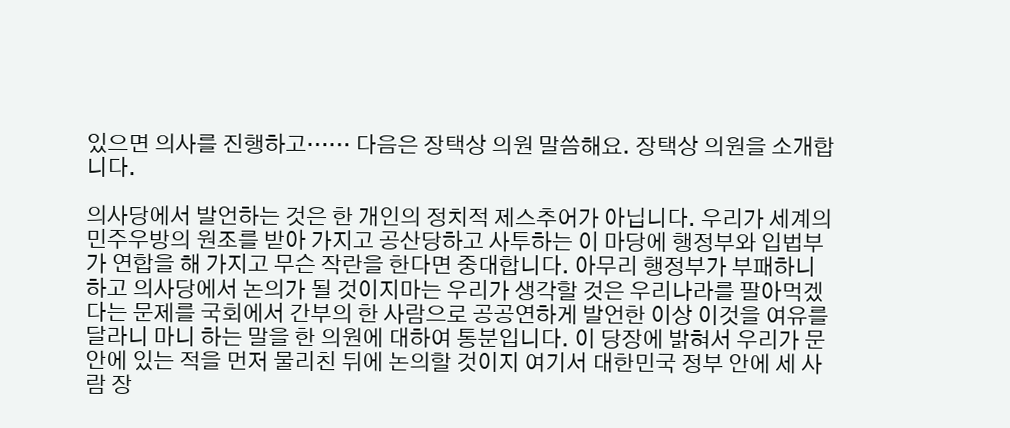있으면 의사를 진행하고…… 다음은 장택상 의원 말씀해요. 장택상 의원을 소개합니다.

의사당에서 발언하는 것은 한 개인의 정치적 제스추어가 아닙니다. 우리가 세계의 민주우방의 원조를 받아 가지고 공산당하고 사투하는 이 마당에 행정부와 입법부가 연합을 해 가지고 무슨 작란을 한다면 중대합니다. 아무리 행정부가 부패하니 하고 의사당에서 논의가 될 것이지마는 우리가 생각할 것은 우리나라를 팔아먹겠다는 문제를 국회에서 간부의 한 사람으로 공공연하게 발언한 이상 이것을 여유를 달라니 마니 하는 말을 한 의원에 대하여 통분입니다. 이 당장에 밝혀서 우리가 문 안에 있는 적을 먼저 물리친 뒤에 논의할 것이지 여기서 대한민국 정부 안에 세 사람 장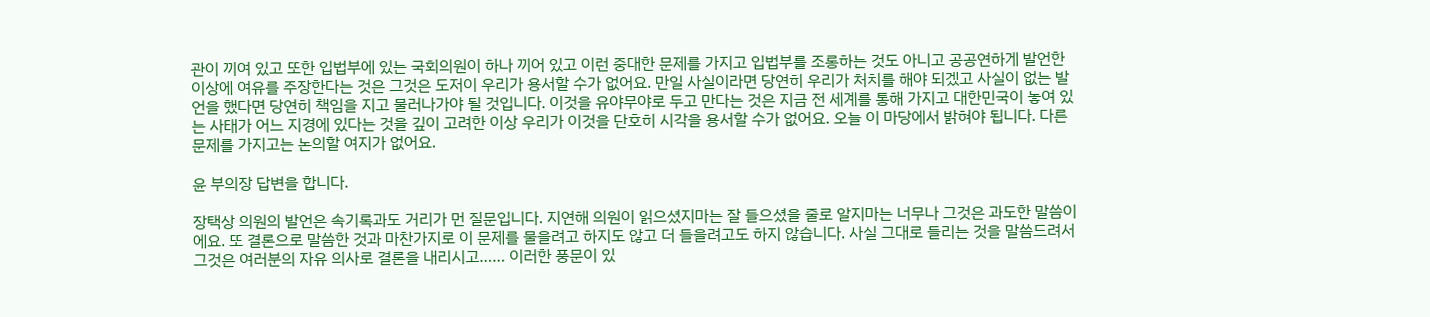관이 끼여 있고 또한 입법부에 있는 국회의원이 하나 끼어 있고 이런 중대한 문제를 가지고 입법부를 조롱하는 것도 아니고 공공연하게 발언한 이상에 여유를 주장한다는 것은 그것은 도저이 우리가 용서할 수가 없어요. 만일 사실이라면 당연히 우리가 처치를 해야 되겠고 사실이 없는 발언을 했다면 당연히 책임을 지고 물러나가야 될 것입니다. 이것을 유야무야로 두고 만다는 것은 지금 전 세계를 통해 가지고 대한민국이 놓여 있는 사태가 어느 지경에 있다는 것을 깊이 고려한 이상 우리가 이것을 단호히 시각을 용서할 수가 없어요. 오늘 이 마당에서 밝혀야 됩니다. 다른 문제를 가지고는 논의할 여지가 없어요.

윤 부의장 답변을 합니다.

장택상 의원의 발언은 속기록과도 거리가 먼 질문입니다. 지연해 의원이 읽으셨지마는 잘 들으셨을 줄로 알지마는 너무나 그것은 과도한 말씀이에요. 또 결론으로 말씀한 것과 마찬가지로 이 문제를 물을려고 하지도 않고 더 들을려고도 하지 않습니다. 사실 그대로 들리는 것을 말씀드려서 그것은 여러분의 자유 의사로 결론을 내리시고…… 이러한 풍문이 있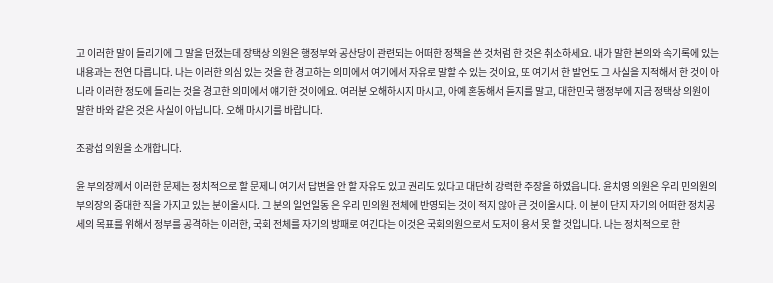고 이러한 말이 들리기에 그 말을 던졌는데 장택상 의원은 행정부와 공산당이 관련되는 어떠한 정책을 쓴 것처럼 한 것은 취소하세요. 내가 말한 본의와 속기록에 있는 내용과는 전연 다릅니다. 나는 이러한 의심 있는 것을 한 경고하는 의미에서 여기에서 자유로 말할 수 있는 것이요, 또 여기서 한 발언도 그 사실을 지적해서 한 것이 아니라 이러한 정도에 들리는 것을 경고한 의미에서 얘기한 것이에요. 여러분 오해하시지 마시고, 아예 혼동해서 듣지를 말고, 대한민국 행정부에 지금 정택상 의원이 말한 바와 같은 것은 사실이 아닙니다. 오해 마시기를 바랍니다.

조광섭 의원을 소개합니다.

윤 부의장께서 이러한 문제는 정치적으로 할 문제니 여기서 답변을 안 할 자유도 있고 권리도 있다고 대단히 강력한 주장을 하였읍니다. 윤치영 의원은 우리 민의원의 부의장의 중대한 직을 가지고 있는 분이올시다. 그 분의 일언일동 은 우리 민의원 전체에 반영되는 것이 적지 않아 큰 것이올시다. 이 분이 단지 자기의 어떠한 정치공세의 목표를 위해서 정부를 공격하는 이러한, 국회 전체를 자기의 방패로 여긴다는 이것은 국회의원으로서 도저이 용서 못 할 것입니다. 나는 정치적으로 한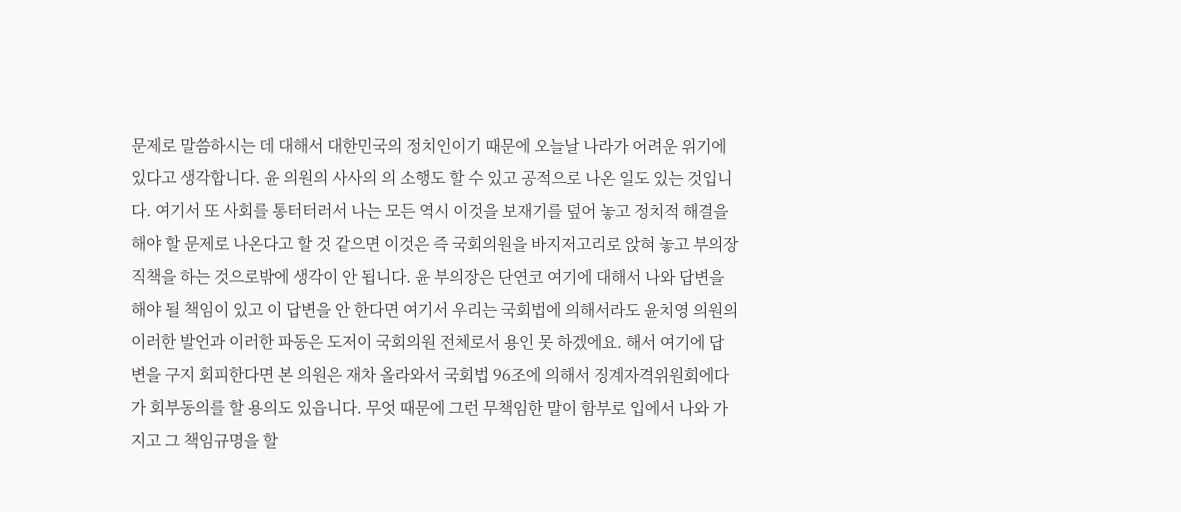문제로 말씀하시는 데 대해서 대한민국의 정치인이기 때문에 오늘날 나라가 어려운 위기에 있다고 생각합니다. 윤 의원의 사사의 의 소행도 할 수 있고 공적으로 나온 일도 있는 것입니다. 여기서 또 사회를 통터터러서 나는 모든 역시 이것을 보재기를 덮어 놓고 정치적 해결을 해야 할 문제로 나온다고 할 것 같으면 이것은 즉 국회의원을 바지저고리로 앉혀 놓고 부의장 직책을 하는 것으로밖에 생각이 안 됩니다. 윤 부의장은 단연코 여기에 대해서 나와 답변을 해야 될 책임이 있고 이 답변을 안 한다면 여기서 우리는 국회법에 의해서라도 윤치영 의원의 이러한 발언과 이러한 파동은 도저이 국회의원 전체로서 용인 못 하겠에요. 해서 여기에 답변을 구지 회피한다면 본 의원은 재차 올라와서 국회법 96조에 의해서 징계자격위원회에다가 회부동의를 할 용의도 있읍니다. 무엇 때문에 그런 무책임한 말이 함부로 입에서 나와 가지고 그 책임규명을 할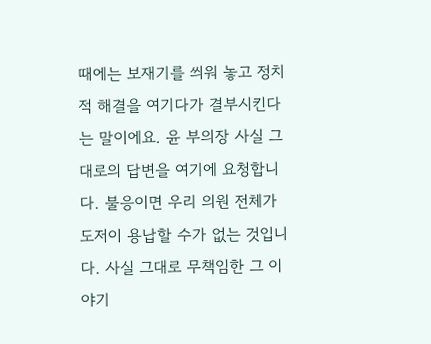때에는 보재기를 씌워 놓고 정치적 해결을 여기다가 결부시킨다는 말이에요. 윤 부의장 사실 그대로의 답변을 여기에 요청합니다. 불응이면 우리 의원 전체가 도저이 용납할 수가 없는 것입니다. 사실 그대로 무책임한 그 이야기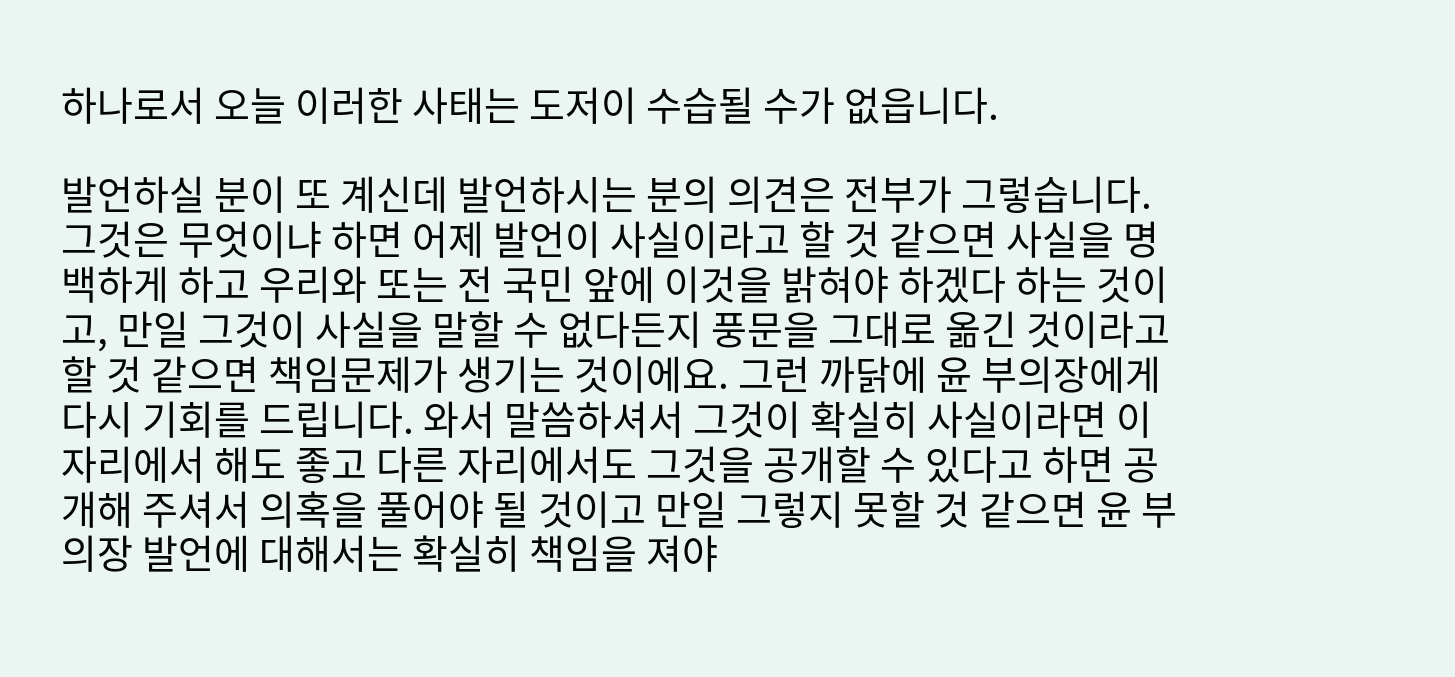하나로서 오늘 이러한 사태는 도저이 수습될 수가 없읍니다.

발언하실 분이 또 계신데 발언하시는 분의 의견은 전부가 그렇습니다. 그것은 무엇이냐 하면 어제 발언이 사실이라고 할 것 같으면 사실을 명백하게 하고 우리와 또는 전 국민 앞에 이것을 밝혀야 하겠다 하는 것이고, 만일 그것이 사실을 말할 수 없다든지 풍문을 그대로 옮긴 것이라고 할 것 같으면 책임문제가 생기는 것이에요. 그런 까닭에 윤 부의장에게 다시 기회를 드립니다. 와서 말씀하셔서 그것이 확실히 사실이라면 이 자리에서 해도 좋고 다른 자리에서도 그것을 공개할 수 있다고 하면 공개해 주셔서 의혹을 풀어야 될 것이고 만일 그렇지 못할 것 같으면 윤 부의장 발언에 대해서는 확실히 책임을 져야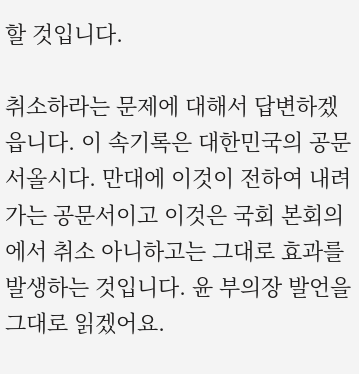할 것입니다.

취소하라는 문제에 대해서 답변하겠읍니다. 이 속기록은 대한민국의 공문서올시다. 만대에 이것이 전하여 내려가는 공문서이고 이것은 국회 본회의에서 취소 아니하고는 그대로 효과를 발생하는 것입니다. 윤 부의장 발언을 그대로 읽겠어요.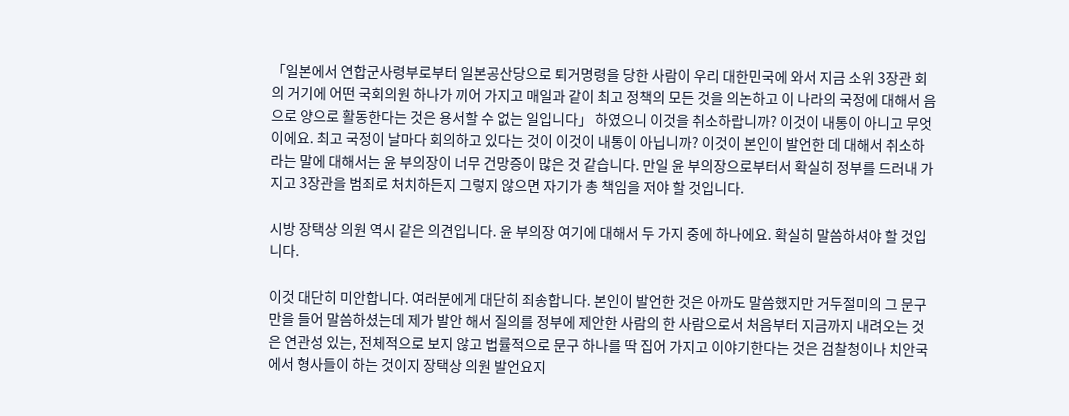「일본에서 연합군사령부로부터 일본공산당으로 퇴거명령을 당한 사람이 우리 대한민국에 와서 지금 소위 3장관 회의 거기에 어떤 국회의원 하나가 끼어 가지고 매일과 같이 최고 정책의 모든 것을 의논하고 이 나라의 국정에 대해서 음으로 양으로 활동한다는 것은 용서할 수 없는 일입니다」 하였으니 이것을 취소하랍니까? 이것이 내통이 아니고 무엇이에요. 최고 국정이 날마다 회의하고 있다는 것이 이것이 내통이 아닙니까? 이것이 본인이 발언한 데 대해서 취소하라는 말에 대해서는 윤 부의장이 너무 건망증이 많은 것 같습니다. 만일 윤 부의장으로부터서 확실히 정부를 드러내 가지고 3장관을 범죄로 처치하든지 그렇지 않으면 자기가 총 책임을 저야 할 것입니다.

시방 장택상 의원 역시 같은 의견입니다. 윤 부의장 여기에 대해서 두 가지 중에 하나에요. 확실히 말씀하셔야 할 것입니다.

이것 대단히 미안합니다. 여러분에게 대단히 죄송합니다. 본인이 발언한 것은 아까도 말씀했지만 거두절미의 그 문구만을 들어 말씀하셨는데 제가 발안 해서 질의를 정부에 제안한 사람의 한 사람으로서 처음부터 지금까지 내려오는 것은 연관성 있는, 전체적으로 보지 않고 법률적으로 문구 하나를 딱 집어 가지고 이야기한다는 것은 검찰청이나 치안국에서 형사들이 하는 것이지 장택상 의원 발언요지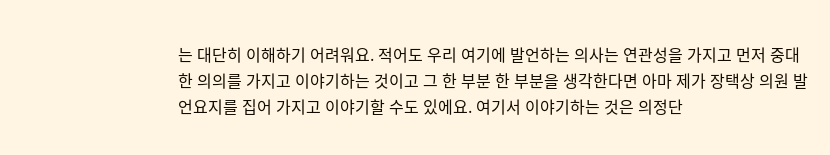는 대단히 이해하기 어려워요. 적어도 우리 여기에 발언하는 의사는 연관성을 가지고 먼저 중대한 의의를 가지고 이야기하는 것이고 그 한 부분 한 부분을 생각한다면 아마 제가 장택상 의원 발언요지를 집어 가지고 이야기할 수도 있에요. 여기서 이야기하는 것은 의정단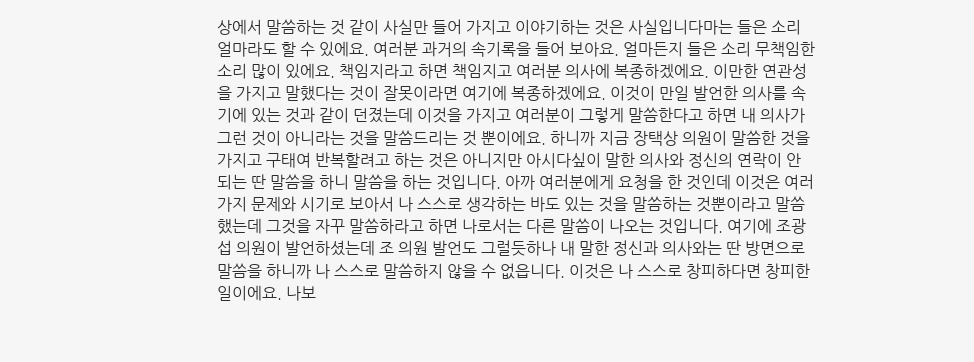상에서 말씀하는 것 같이 사실만 들어 가지고 이야기하는 것은 사실입니다마는 들은 소리 얼마라도 할 수 있에요. 여러분 과거의 속기록을 들어 보아요. 얼마든지 들은 소리 무책임한 소리 많이 있에요. 책임지라고 하면 책임지고 여러분 의사에 복종하겠에요. 이만한 연관성을 가지고 말했다는 것이 잘못이라면 여기에 복종하겠에요. 이것이 만일 발언한 의사를 속기에 있는 것과 같이 던졌는데 이것을 가지고 여러분이 그렇게 말씀한다고 하면 내 의사가 그런 것이 아니라는 것을 말씀드리는 것 뿐이에요. 하니까 지금 장택상 의원이 말씀한 것을 가지고 구태여 반복할려고 하는 것은 아니지만 아시다싶이 말한 의사와 정신의 연락이 안 되는 딴 말씀을 하니 말씀을 하는 것입니다. 아까 여러분에게 요청을 한 것인데 이것은 여러 가지 문제와 시기로 보아서 나 스스로 생각하는 바도 있는 것을 말씀하는 것뿐이라고 말씀했는데 그것을 자꾸 말씀하라고 하면 나로서는 다른 말씀이 나오는 것입니다. 여기에 조광섭 의원이 발언하셨는데 조 의원 발언도 그럴듯하나 내 말한 정신과 의사와는 딴 방면으로 말씀을 하니까 나 스스로 말씀하지 않을 수 없읍니다. 이것은 나 스스로 창피하다면 창피한 일이에요. 나보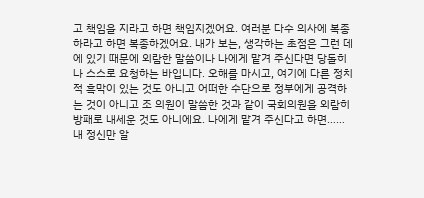고 책임을 지라고 하면 책임지겠어요. 여러분 다수 의사에 복종하라고 하면 복종하겠어요. 내가 보는, 생각하는 초점은 그런 데에 있기 때문에 외람한 말씀이나 나에게 맡겨 주신다면 당돌히 나 스스로 요청하는 바입니다. 오해를 마시고, 여기에 다른 정치적 흑막이 있는 것도 아니고 어떠한 수단으로 정부에게 공격하는 것이 아니고 조 의원이 말씀한 것과 같이 국회의원을 외람히 방패로 내세운 것도 아니에요. 나에게 맡겨 주신다고 하면…… 내 정신만 알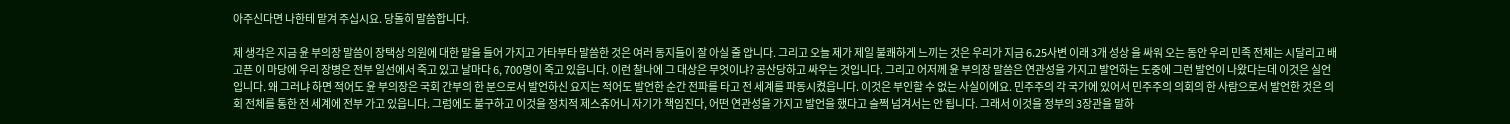아주신다면 나한테 맡겨 주십시요. 당돌히 말씀합니다.

제 생각은 지금 윤 부의장 말씀이 장택상 의원에 대한 말을 들어 가지고 가타부타 말씀한 것은 여러 동지들이 잘 아실 줄 압니다. 그리고 오늘 제가 제일 불쾌하게 느끼는 것은 우리가 지금 6․25사변 이래 3개 성상 을 싸워 오는 동안 우리 민족 전체는 시달리고 배고픈 이 마당에 우리 장병은 전부 일선에서 죽고 있고 날마다 6, 700명이 죽고 있읍니다. 이런 찰나에 그 대상은 무엇이냐? 공산당하고 싸우는 것입니다. 그리고 어저께 윤 부의장 말씀은 연관성을 가지고 발언하는 도중에 그런 발언이 나왔다는데 이것은 실언입니다. 왜 그러냐 하면 적어도 윤 부의장은 국회 간부의 한 분으로서 발언하신 요지는 적어도 발언한 순간 전파를 타고 전 세계를 파동시켰읍니다. 이것은 부인할 수 없는 사실이에요. 민주주의 각 국가에 있어서 민주주의 의회의 한 사람으로서 발언한 것은 의회 전체를 통한 전 세계에 전부 가고 있읍니다. 그럼에도 불구하고 이것을 정치적 제스츄어니 자기가 책임진다, 어떤 연관성을 가지고 발언을 했다고 슬쩍 넘겨서는 안 됩니다. 그래서 이것을 정부의 3장관을 말하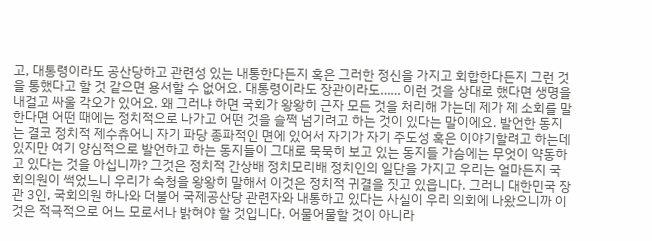고, 대통령이라도 공산당하고 관련성 있는 내통한다든지 혹은 그러한 정신을 가지고 회합한다든지 그런 것을 통했다고 할 것 같으면 용서할 수 없어요. 대통령이라도 장관이라도…… 이런 것을 상대로 했다면 생명을 내걸고 싸울 각오가 있어요. 왜 그러냐 하면 국회가 왕왕히 근자 모든 것을 처리해 가는데 제가 제 소회를 말한다면 어떤 때에는 정치적으로 나가고 어떤 것을 슬쩍 넘기려고 하는 것이 있다는 말이에요. 발언한 동지는 결코 정치적 제수츄어니 자기 파당 종파적인 면에 있어서 자기가 자기 주도성 혹은 이야기할려고 하는데 있지만 여기 양심적으로 발언하고 하는 동지들이 그대로 묵묵히 보고 있는 동지들 가슴에는 무엇이 약동하고 있다는 것을 아십니까? 그것은 정치적 간상배 정치모리배 정치인의 일단을 가지고 우리는 얼마든지 국회의원이 썩었느니 우리가 숙청을 왕왕히 말해서 이것은 정치적 귀결을 짓고 있읍니다. 그러니 대한민국 장관 3인, 국회의원 하나와 더불어 국제공산당 관련자와 내통하고 있다는 사실이 우리 의회에 나왔으니까 이것은 적극적으로 어느 모로서나 밝혀야 할 것입니다. 어물어물할 것이 아니라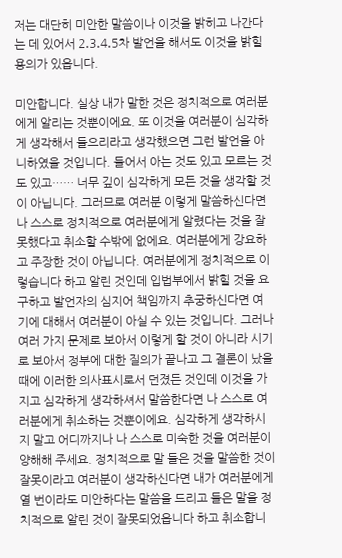저는 대단히 미안한 말씀이나 이것을 밝히고 나간다는 데 있어서 2․3․4․5차 발언을 해서도 이것을 밝힐 용의가 있읍니다.

미안합니다. 실상 내가 말한 것은 정치적으로 여러분에게 알리는 것뿐이에요. 또 이것을 여러분이 심각하게 생각해서 들으리라고 생각했으면 그런 발언을 아니하였을 것입니다. 들어서 아는 것도 있고 모르는 것도 있고…… 너무 깊이 심각하게 모든 것을 생각할 것이 아닙니다. 그러므로 여러분 이렇게 말씀하신다면 나 스스로 정치적으로 여러분에게 알렸다는 것을 잘못했다고 취소할 수밖에 없에요. 여러분에게 강요하고 주장한 것이 아닙니다. 여러분에게 정치적으로 이렇습니다 하고 알린 것인데 입법부에서 밝힐 것을 요구하고 발언자의 심지어 책임까지 추궁하신다면 여기에 대해서 여러분이 아실 수 있는 것입니다. 그러나 여러 가지 문제로 보아서 이렇게 할 것이 아니라 시기로 보아서 정부에 대한 질의가 끝나고 그 결론이 났을 때에 이러한 의사표시로서 던졌든 것인데 이것을 가지고 심각하게 생각하셔서 말씀한다면 나 스스로 여러분에게 취소하는 것뿐이에요. 심각하게 생각하시지 말고 어디까지나 나 스스로 미숙한 것을 여러분이 양해해 주세요. 정치적으로 말 들은 것을 말씀한 것이 잘못이라고 여러분이 생각하신다면 내가 여러분에게 열 번이라도 미안하다는 말씀을 드리고 들은 말을 정치적으로 알린 것이 잘못되었읍니다 하고 취소합니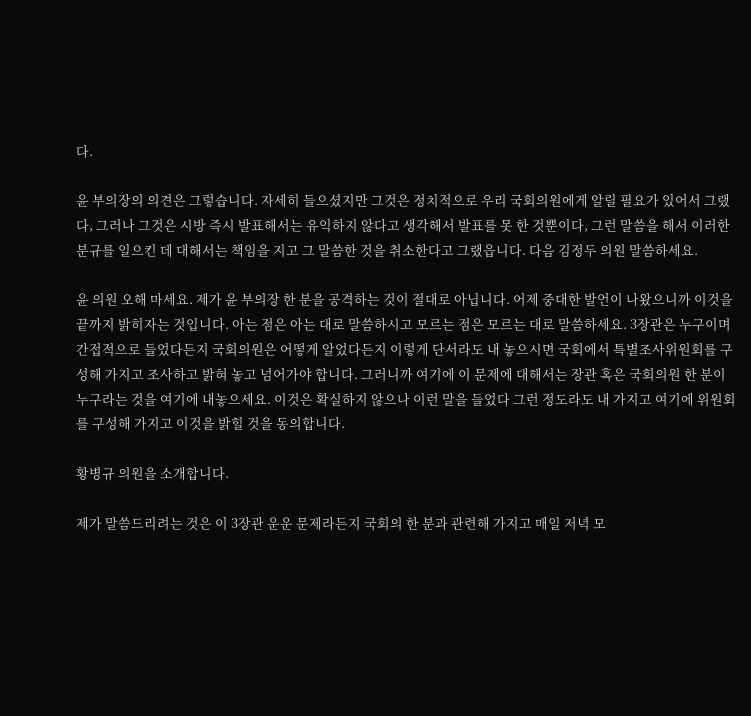다.

윤 부의장의 의견은 그렇습니다. 자세히 들으셨지만 그것은 정치적으로 우리 국회의원에게 알릴 필요가 있어서 그랬다, 그러나 그것은 시방 즉시 발표해서는 유익하지 않다고 생각해서 발표를 못 한 것뿐이다, 그런 말씀을 해서 이러한 분규를 일으킨 데 대해서는 책임을 지고 그 말씀한 것을 취소한다고 그랬읍니다. 다음 김정두 의원 말씀하세요.

윤 의원 오해 마세요. 제가 윤 부의장 한 분을 공격하는 것이 절대로 아닙니다. 어제 중대한 발언이 나왔으니까 이것을 끝까지 밝히자는 것입니다. 아는 점은 아는 대로 말씀하시고 모르는 점은 모르는 대로 말씀하세요. 3장관은 누구이며 간접적으로 들었다든지 국회의원은 어떻게 알었다든지 이렇게 단서라도 내 놓으시면 국회에서 특별조사위원회를 구성해 가지고 조사하고 밝혀 놓고 넘어가야 합니다. 그러니까 여기에 이 문제에 대해서는 장관 혹은 국회의원 한 분이 누구라는 것을 여기에 내놓으세요. 이것은 확실하지 않으나 이런 말을 들었다 그런 정도라도 내 가지고 여기에 위원회를 구성해 가지고 이것을 밝힐 것을 동의합니다.

황병규 의원을 소개합니다.

제가 말씀드리려는 것은 이 3장관 운운 문제라든지 국회의 한 분과 관련해 가지고 매일 저녁 모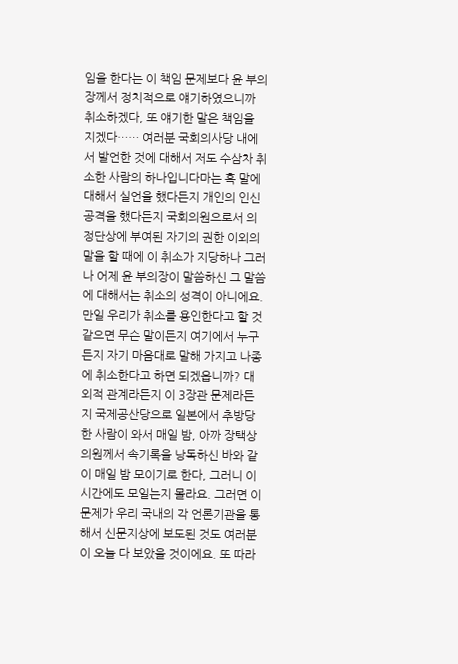임을 한다는 이 책임 문제보다 윤 부의장께서 정치적으로 얘기하였으니까 취소하겠다, 또 얘기한 말은 책임을 지겠다…… 여러분 국회의사당 내에서 발언한 것에 대해서 저도 수삼차 취소한 사람의 하나입니다마는 혹 말에 대해서 실언을 했다든지 개인의 인신공격을 했다든지 국회의원으로서 의정단상에 부여된 자기의 권한 이외의 말을 할 때에 이 취소가 지당하나 그러나 어제 윤 부의장이 말씀하신 그 말씀에 대해서는 취소의 성격이 아니에요. 만일 우리가 취소를 용인한다고 할 것 같으면 무슨 말이든지 여기에서 누구든지 자기 마음대로 말해 가지고 나종에 취소한다고 하면 되겠읍니까? 대외적 관계라든지 이 3장관 문제라든지 국제공산당으로 일본에서 추방당한 사람이 와서 매일 밤, 아까 장택상 의원께서 속기록을 낭독하신 바와 같이 매일 밤 모이기로 한다, 그러니 이 시간에도 모일는지 몰라요. 그러면 이 문제가 우리 국내의 각 언론기관을 통해서 신문지상에 보도된 것도 여러분이 오늘 다 보았을 것이에요. 또 따라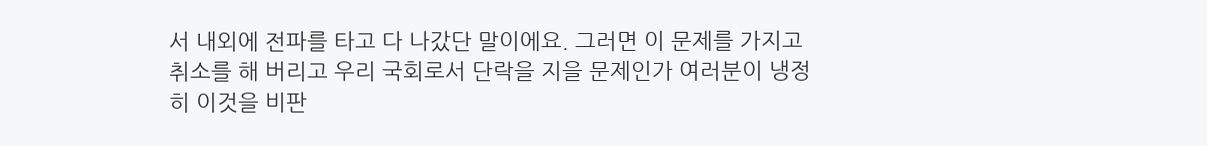서 내외에 전파를 타고 다 나갔단 말이에요. 그러면 이 문제를 가지고 취소를 해 버리고 우리 국회로서 단락을 지을 문제인가 여러분이 냉정히 이것을 비판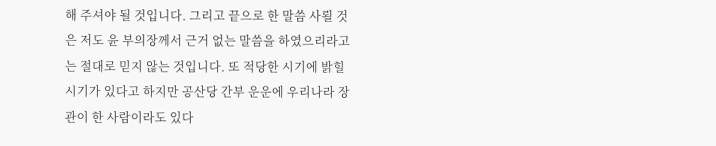해 주셔야 될 것입니다. 그리고 끝으로 한 말씀 사뢸 것은 저도 윤 부의장께서 근거 없는 말씀을 하였으리라고는 절대로 믿지 않는 것입니다. 또 적당한 시기에 밝힐 시기가 있다고 하지만 공산당 간부 운운에 우리나라 장관이 한 사람이라도 있다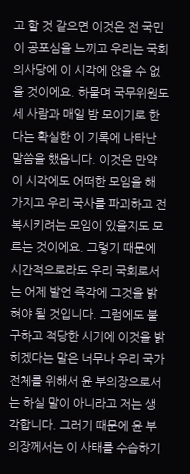고 할 것 같으면 이것은 전 국민이 공포심을 느끼고 우리는 국회의사당에 이 시각에 앉을 수 없을 것이에요. 하물며 국무위원도 세 사람과 매일 밤 모이기로 한다는 확실한 이 기록에 나타난 말씀을 했읍니다. 이것은 만약 이 시각에도 어떠한 모임을 해 가지고 우리 국사를 파괴하고 전복시키려는 모임이 있을지도 모르는 것이에요. 그렇기 때문에 시간적으로라도 우리 국회로서는 어제 발언 즉각에 그것을 밝혀야 될 것입니다. 그럼에도 불구하고 적당한 시기에 이것을 밝히겠다는 말은 너무나 우리 국가 전체를 위해서 윤 부의장으로서는 하실 말이 아니라고 저는 생각합니다. 그러기 때문에 윤 부의장께서는 이 사태를 수습하기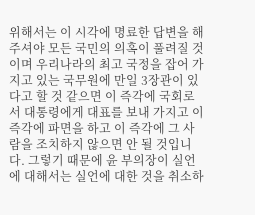위해서는 이 시각에 명료한 답변을 해 주셔야 모든 국민의 의혹이 풀려질 것이며 우리나라의 최고 국정을 잡어 가지고 있는 국무원에 만일 3장관이 있다고 할 것 같으면 이 즉각에 국회로서 대통령에게 대표를 보내 가지고 이 즉각에 파면을 하고 이 즉각에 그 사람을 조치하지 않으면 안 될 것입니다. 그렇기 때문에 윤 부의장이 실언에 대해서는 실언에 대한 것을 취소하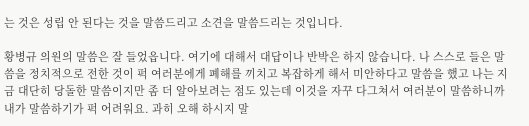는 것은 성립 안 된다는 것을 말씀드리고 소견을 말씀드리는 것입니다.

황병규 의원의 말씀은 잘 들었읍니다. 여기에 대해서 대답이나 반박은 하지 않습니다. 나 스스로 들은 말씀을 정치적으로 전한 것이 퍽 여러분에게 폐해를 끼치고 복잡하게 해서 미안하다고 말씀을 했고 나는 지금 대단히 당돌한 말씀이지만 좀 더 알아보려는 점도 있는데 이것을 자꾸 다그쳐서 여러분이 말씀하니까 내가 말씀하기가 퍽 어려워요. 과히 오해 하시지 말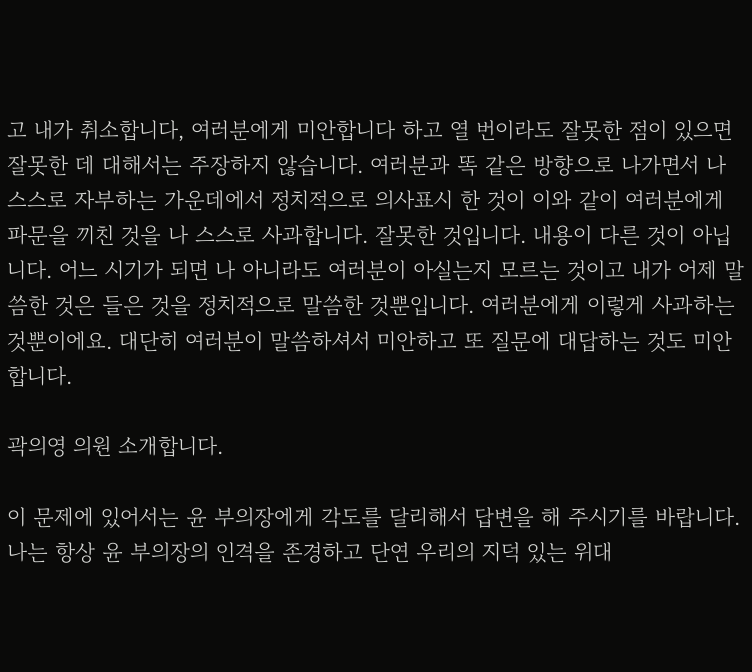고 내가 취소합니다, 여러분에게 미안합니다 하고 열 번이라도 잘못한 점이 있으면 잘못한 데 대해서는 주장하지 않습니다. 여러분과 똑 같은 방향으로 나가면서 나 스스로 자부하는 가운데에서 정치적으로 의사표시 한 것이 이와 같이 여러분에게 파문을 끼친 것을 나 스스로 사과합니다. 잘못한 것입니다. 내용이 다른 것이 아닙니다. 어느 시기가 되면 나 아니라도 여러분이 아실는지 모르는 것이고 내가 어제 말씀한 것은 들은 것을 정치적으로 말씀한 것뿐입니다. 여러분에게 이렇게 사과하는 것뿐이에요. 대단히 여러분이 말씀하셔서 미안하고 또 질문에 대답하는 것도 미안합니다.

곽의영 의원 소개합니다.

이 문제에 있어서는 윤 부의장에게 각도를 달리해서 답변을 해 주시기를 바랍니다. 나는 항상 윤 부의장의 인격을 존경하고 단연 우리의 지덕 있는 위대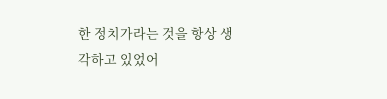한 정치가라는 것을 항상 생각하고 있었어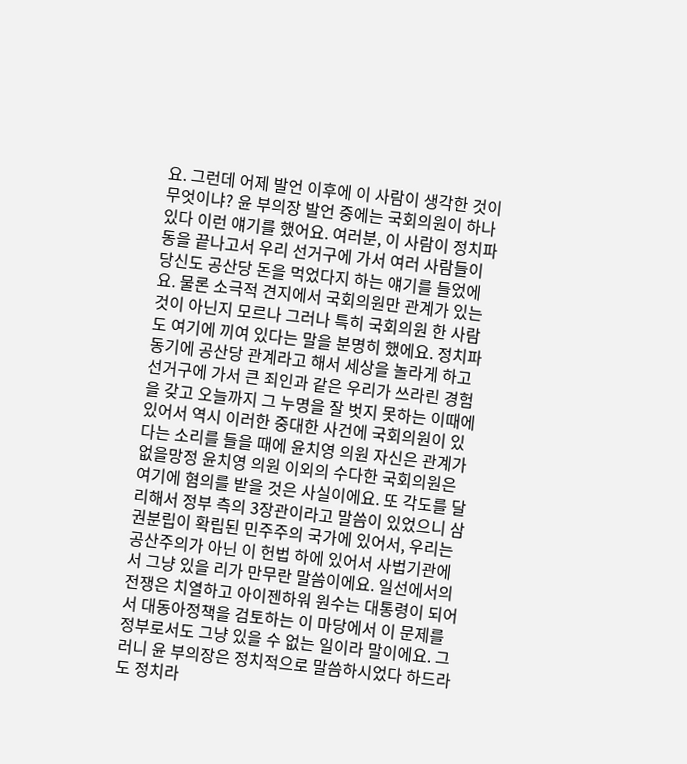요. 그런데 어제 발언 이후에 이 사람이 생각한 것이 무엇이냐? 윤 부의장 발언 중에는 국회의원이 하나 있다 이런 얘기를 했어요. 여러분, 이 사람이 정치파동을 끝나고서 우리 선거구에 가서 여러 사람들이 당신도 공산당 돈을 먹었다지 하는 얘기를 들었에요. 물론 소극적 견지에서 국회의원만 관계가 있는 것이 아닌지 모르나 그러나 특히 국회의원 한 사람도 여기에 끼여 있다는 말을 분명히 했에요. 정치파동기에 공산당 관계라고 해서 세상을 놀라게 하고 선거구에 가서 큰 죄인과 같은 우리가 쓰라린 경험을 갖고 오늘까지 그 누명을 잘 벗지 못하는 이때에 있어서 역시 이러한 중대한 사건에 국회의원이 있다는 소리를 들을 때에 윤치영 의원 자신은 관계가 없을망정 윤치영 의원 이외의 수다한 국회의원은 여기에 혐의를 받을 것은 사실이에요. 또 각도를 달리해서 정부 측의 3장관이라고 말씀이 있었으니 삼권분립이 확립된 민주주의 국가에 있어서, 우리는 공산주의가 아닌 이 헌법 하에 있어서 사법기관에서 그냥 있을 리가 만무란 말씀이에요. 일선에서의 전쟁은 치열하고 아이젠하워 원수는 대통령이 되어서 대동아정책을 검토하는 이 마당에서 이 문제를 정부로서도 그냥 있을 수 없는 일이라 말이에요. 그러니 윤 부의장은 정치적으로 말씀하시었다 하드라도 정치라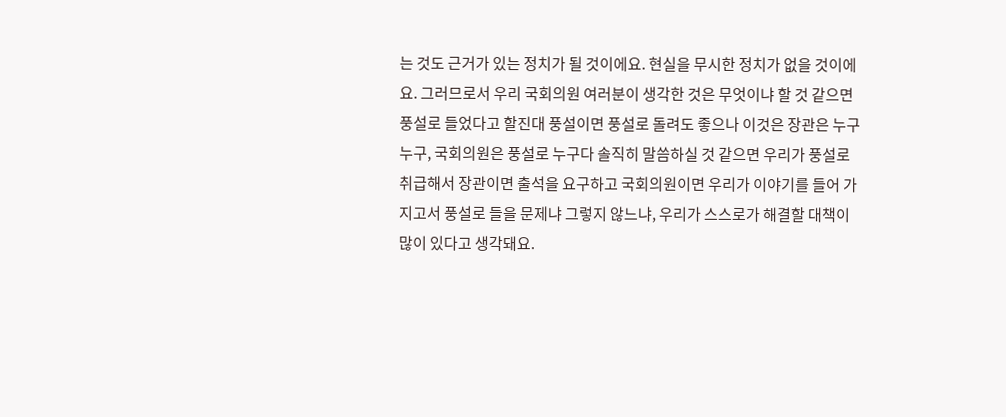는 것도 근거가 있는 정치가 될 것이에요. 현실을 무시한 정치가 없을 것이에요. 그러므로서 우리 국회의원 여러분이 생각한 것은 무엇이냐 할 것 같으면 풍설로 들었다고 할진대 풍설이면 풍설로 돌려도 좋으나 이것은 장관은 누구누구, 국회의원은 풍설로 누구다 솔직히 말씀하실 것 같으면 우리가 풍설로 취급해서 장관이면 출석을 요구하고 국회의원이면 우리가 이야기를 들어 가지고서 풍설로 들을 문제냐 그렇지 않느냐, 우리가 스스로가 해결할 대책이 많이 있다고 생각돼요.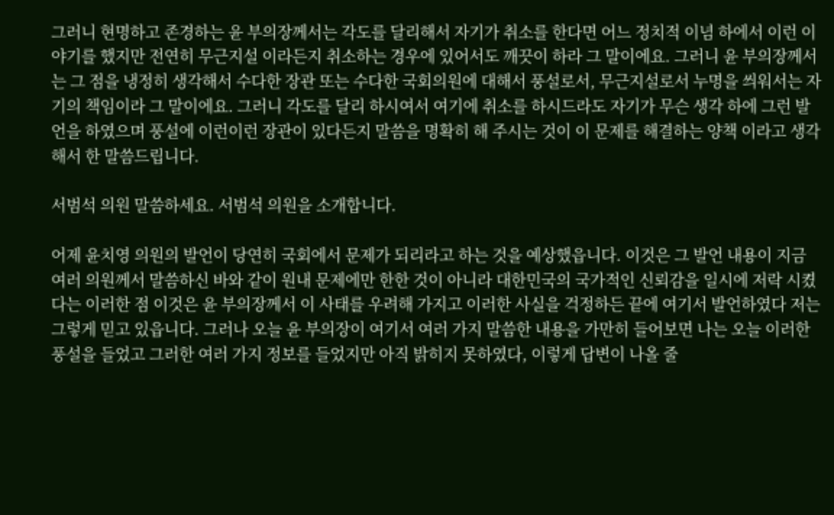그러니 현명하고 존경하는 윤 부의장께서는 각도를 달리해서 자기가 취소를 한다면 어느 정치적 이념 하에서 이런 이야기를 했지만 전연히 무근지설 이라든지 취소하는 경우에 있어서도 깨끗이 하라 그 말이에요. 그러니 윤 부의장께서는 그 점을 냉정히 생각해서 수다한 장관 또는 수다한 국회의원에 대해서 풍설로서, 무근지설로서 누명을 씌워서는 자기의 책임이라 그 말이에요. 그러니 각도를 달리 하시여서 여기에 취소를 하시드라도 자기가 무슨 생각 하에 그런 발언을 하였으며 풍설에 이런이런 장관이 있다든지 말씀을 명확히 해 주시는 것이 이 문제를 해결하는 양책 이라고 생각해서 한 말씀드립니다.

서범석 의원 말씀하세요. 서범석 의원을 소개합니다.

어제 윤치영 의원의 발언이 당연히 국회에서 문제가 되리라고 하는 것을 예상했읍니다. 이것은 그 발언 내용이 지금 여러 의원께서 말씀하신 바와 같이 원내 문제에만 한한 것이 아니라 대한민국의 국가적인 신뢰감을 일시에 저락 시켰다는 이러한 점 이것은 윤 부의장께서 이 사태를 우려해 가지고 이러한 사실을 걱정하든 끝에 여기서 발언하였다 저는 그렇게 믿고 있읍니다. 그러나 오늘 윤 부의장이 여기서 여러 가지 말씀한 내용을 가만히 들어보면 나는 오늘 이러한 풍설을 들었고 그러한 여러 가지 정보를 들었지만 아직 밝히지 못하였다, 이렇게 답변이 나올 줄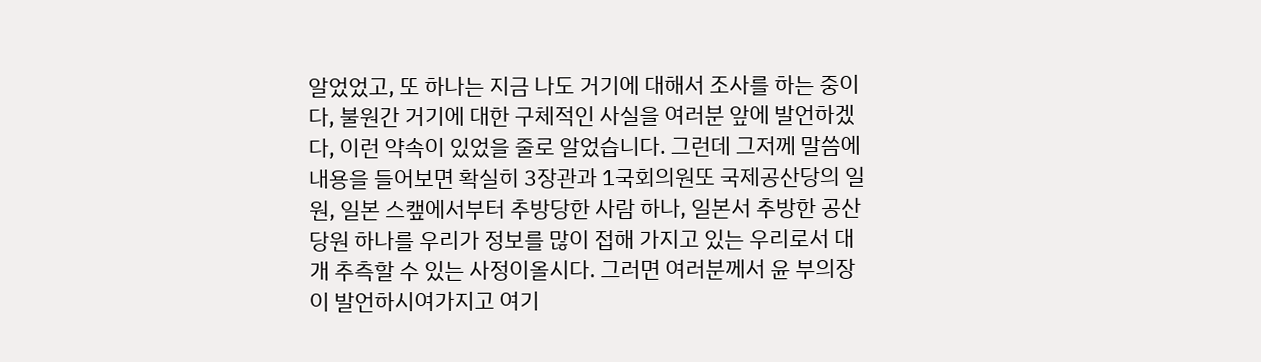알었었고, 또 하나는 지금 나도 거기에 대해서 조사를 하는 중이다, 불원간 거기에 대한 구체적인 사실을 여러분 앞에 발언하겠다, 이런 약속이 있었을 줄로 알었습니다. 그런데 그저께 말씀에 내용을 들어보면 확실히 3장관과 1국회의원또 국제공산당의 일원, 일본 스캪에서부터 추방당한 사람 하나, 일본서 추방한 공산당원 하나를 우리가 정보를 많이 접해 가지고 있는 우리로서 대개 추측할 수 있는 사정이올시다. 그러면 여러분께서 윤 부의장이 발언하시여가지고 여기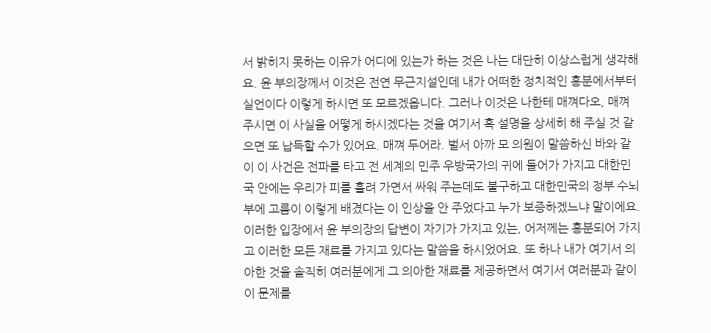서 밝히지 못하는 이유가 어디에 있는가 하는 것은 나는 대단히 이상스럽게 생각해요. 윤 부의장께서 이것은 전연 무근지설인데 내가 어떠한 정치적인 흥분에서부터 실언이다 이렇게 하시면 또 모르겠읍니다. 그러나 이것은 나한테 매껴다오, 매껴 주시면 이 사실을 어떻게 하시겠다는 것을 여기서 혹 설명을 상세히 해 주실 것 같으면 또 납득할 수가 있어요. 매껴 두어라. 벌서 아까 모 의원이 말씀하신 바와 같이 이 사건은 전파를 타고 전 세계의 민주 우방국가의 귀에 들어가 가지고 대한민국 안에는 우리가 피를 흘려 가면서 싸워 주는데도 불구하고 대한민국의 정부 수뇌부에 고름이 이렇게 배겼다는 이 인상을 안 주었다고 누가 보증하겠느냐 말이에요. 이러한 입장에서 윤 부의장의 답변이 자기가 가지고 있는, 어저께는 흥분되어 가지고 이러한 모든 재료를 가지고 있다는 말씀을 하시었어요. 또 하나 내가 여기서 의아한 것을 솔직히 여러분에게 그 의아한 재료를 제공하면서 여기서 여러분과 같이 이 문제를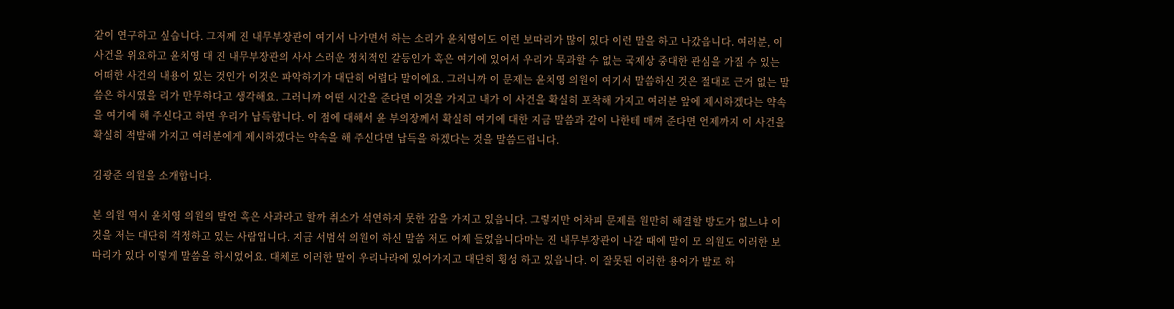같이 연구하고 싶습니다. 그저께 진 내무부장관이 여기서 나가면서 하는 소리가 윤치영이도 이런 보따리가 많이 있다 이런 말을 하고 나갔읍니다. 여러분, 이 사건을 위요하고 윤치영 대 진 내무부장관의 사사 스러운 정치적인 갈등인가 혹은 여기에 있어서 우리가 묵과할 수 없는 국제상 중대한 관심을 가질 수 있는 어떠한 사건의 내용이 있는 것인가 이것은 파악하기가 대단히 어렵다 말이에요. 그러니까 이 문제는 윤치영 의원이 여기서 말씀하신 것은 절대로 근거 없는 말씀은 하시였을 리가 만무하다고 생각해요. 그러니까 어떤 시간을 준다면 이것을 가지고 내가 이 사건을 확실히 포착해 가지고 여러분 앞에 제시하겠다는 약속을 여기에 해 주신다고 하면 우리가 납득합니다. 이 점에 대해서 윤 부의장께서 확실히 여기에 대한 지금 말씀과 같이 나한테 매껴 준다면 언제까지 이 사건을 확실히 적발해 가지고 여러분에게 제시하겠다는 약속을 해 주신다면 납득을 하겠다는 것을 말씀드립니다.

김광준 의원을 소개합니다.

본 의원 역시 윤치영 의원의 발언 혹은 사과라고 할까 취소가 석연하지 못한 감을 가지고 있읍니다. 그렇지만 어차피 문제를 원만히 해결할 방도가 없느냐 이것을 저는 대단히 걱정하고 있는 사람입니다. 지금 서범석 의원이 하신 말씀 저도 어제 들었읍니다마는 진 내무부장관이 나갈 때에 말이 모 의원도 이러한 보따리가 있다 이렇게 말씀을 하시었어요. 대체로 이러한 말이 우리나라에 있어가지고 대단히 횡성 하고 있읍니다. 이 잘못된 이러한 용어가 발로 하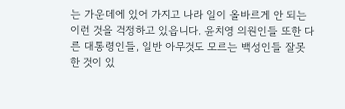는 가운데에 있어 가지고 나라 일이 올바르게 안 되는 이런 것을 걱정하고 있읍니다. 윤치영 의원인들 또한 다른 대통령인들, 일반 아무것도 모르는 백성인들 잘못한 것이 있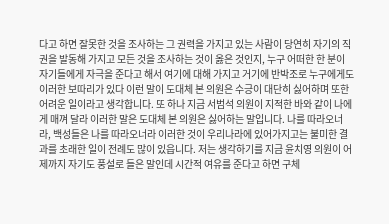다고 하면 잘못한 것을 조사하는 그 권력을 가지고 있는 사람이 당연히 자기의 직권을 발동해 가지고 모든 것을 조사하는 것이 옳은 것인지, 누구 어떠한 한 분이 자기들에게 자극을 준다고 해서 여기에 대해 가지고 거기에 반박조로 누구에게도 이러한 보따리가 있다 이런 말이 도대체 본 의원은 수긍이 대단히 싫어하며 또한 어려운 일이라고 생각합니다. 또 하나 지금 서범석 의원이 지적한 바와 같이 나에게 매껴 달라 이러한 말은 도대체 본 의원은 싫어하는 말입니다. 나를 따라오너라, 백성들은 나를 따라오너라 이러한 것이 우리나라에 있어가지고는 불미한 결과를 초래한 일이 전례도 많이 있읍니다. 저는 생각하기를 지금 윤치영 의원이 어제까지 자기도 풍설로 들은 말인데 시간적 여유를 준다고 하면 구체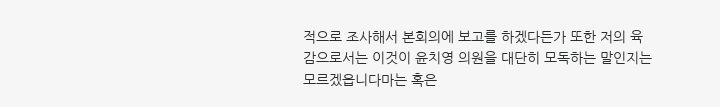적으로 조사해서 본회의에 보고를 하겠다든가 또한 저의 육감으로서는 이것이 윤치영 의원을 대단히 모독하는 말인지는 모르겠읍니다마는 혹은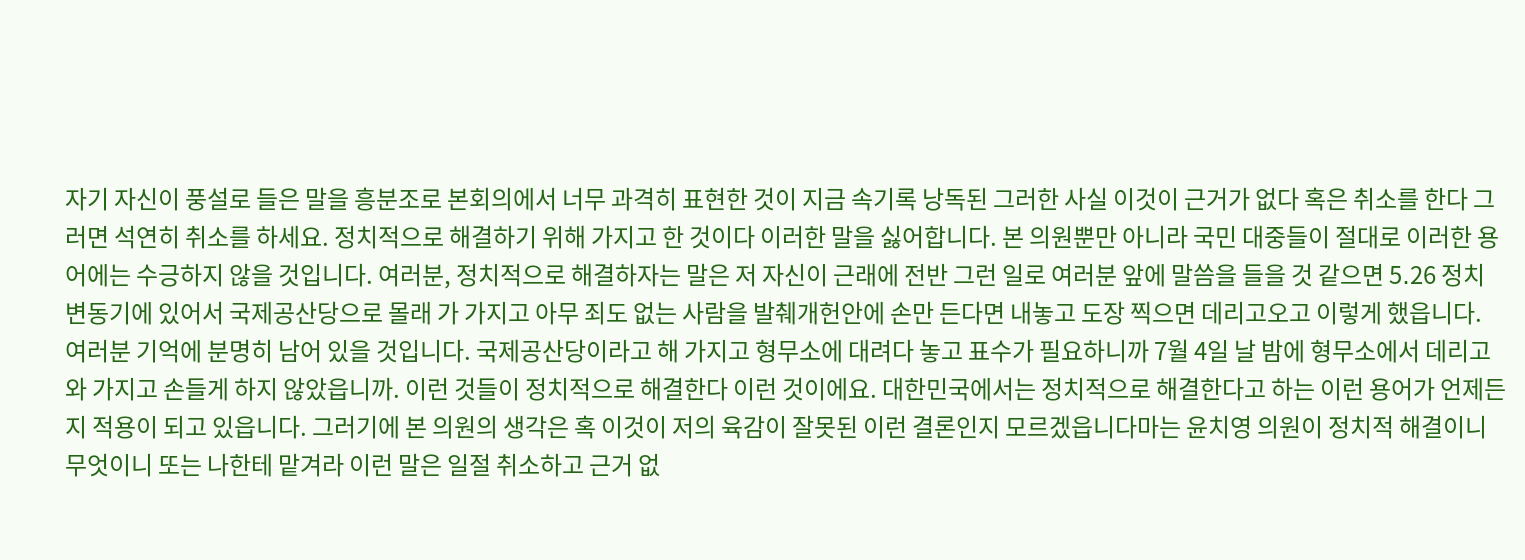자기 자신이 풍설로 들은 말을 흥분조로 본회의에서 너무 과격히 표현한 것이 지금 속기록 낭독된 그러한 사실 이것이 근거가 없다 혹은 취소를 한다 그러면 석연히 취소를 하세요. 정치적으로 해결하기 위해 가지고 한 것이다 이러한 말을 싫어합니다. 본 의원뿐만 아니라 국민 대중들이 절대로 이러한 용어에는 수긍하지 않을 것입니다. 여러분, 정치적으로 해결하자는 말은 저 자신이 근래에 전반 그런 일로 여러분 앞에 말씀을 들을 것 같으면 5․26 정치변동기에 있어서 국제공산당으로 몰래 가 가지고 아무 죄도 없는 사람을 발췌개헌안에 손만 든다면 내놓고 도장 찍으면 데리고오고 이렇게 했읍니다. 여러분 기억에 분명히 남어 있을 것입니다. 국제공산당이라고 해 가지고 형무소에 대려다 놓고 표수가 필요하니까 7월 4일 날 밤에 형무소에서 데리고 와 가지고 손들게 하지 않았읍니까. 이런 것들이 정치적으로 해결한다 이런 것이에요. 대한민국에서는 정치적으로 해결한다고 하는 이런 용어가 언제든지 적용이 되고 있읍니다. 그러기에 본 의원의 생각은 혹 이것이 저의 육감이 잘못된 이런 결론인지 모르겠읍니다마는 윤치영 의원이 정치적 해결이니 무엇이니 또는 나한테 맡겨라 이런 말은 일절 취소하고 근거 없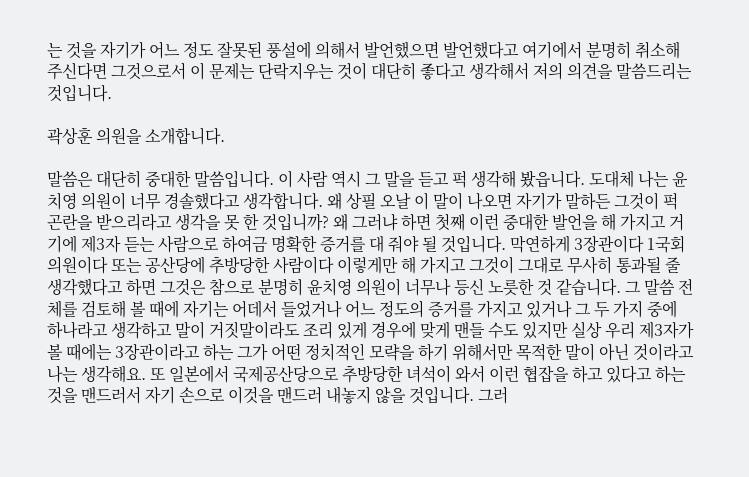는 것을 자기가 어느 정도 잘못된 풍설에 의해서 발언했으면 발언했다고 여기에서 분명히 취소해 주신다면 그것으로서 이 문제는 단락지우는 것이 대단히 좋다고 생각해서 저의 의견을 말씀드리는 것입니다.

곽상훈 의원을 소개합니다.

말씀은 대단히 중대한 말씀입니다. 이 사람 역시 그 말을 듣고 퍽 생각해 봤읍니다. 도대체 나는 윤치영 의원이 너무 경솔했다고 생각합니다. 왜 상필 오날 이 말이 나오면 자기가 말하든 그것이 퍽 곤란을 받으리라고 생각을 못 한 것입니까? 왜 그러냐 하면 첫째 이런 중대한 발언을 해 가지고 거기에 제3자 듣는 사람으로 하여금 명확한 증거를 대 줘야 될 것입니다. 막연하게 3장관이다 1국회의원이다 또는 공산당에 추방당한 사람이다 이렇게만 해 가지고 그것이 그대로 무사히 통과될 줄 생각했다고 하면 그것은 참으로 분명히 윤치영 의원이 너무나 등신 노릇한 것 같습니다. 그 말씀 전체를 검토해 볼 때에 자기는 어데서 들었거나 어느 정도의 증거를 가지고 있거나 그 두 가지 중에 하나라고 생각하고 말이 거짓말이라도 조리 있게 경우에 맞게 맨들 수도 있지만 실상 우리 제3자가 볼 때에는 3장관이라고 하는 그가 어떤 정치적인 모략을 하기 위해서만 목적한 말이 아닌 것이라고 나는 생각해요. 또 일본에서 국제공산당으로 추방당한 녀석이 와서 이런 협잡을 하고 있다고 하는 것을 맨드러서 자기 손으로 이것을 맨드러 내놓지 않을 것입니다. 그러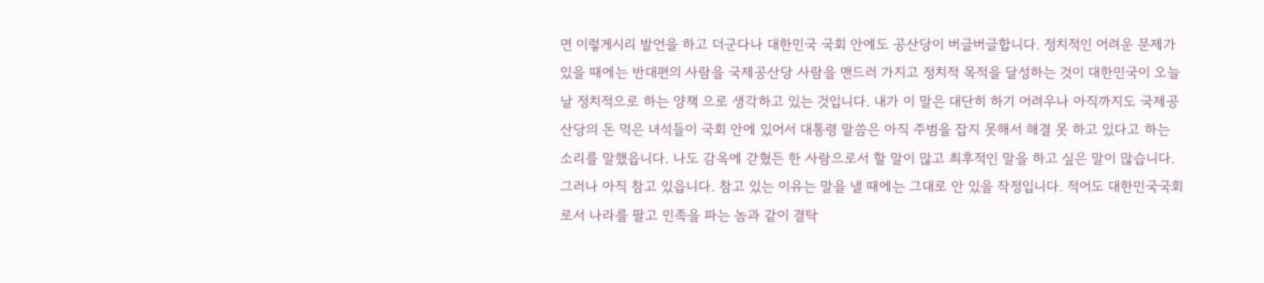면 이렇게시리 발언을 하고 더군다나 대한민국 국회 안에도 공산당이 버글버글합니다. 정치적인 어려운 문제가 있을 때에는 반대편의 사람을 국제공산당 사람을 맨드러 가지고 정치적 목적을 달성하는 것이 대한민국이 오늘날 정치적으로 하는 양책 으로 생각하고 있는 것입니다. 내가 이 말은 대단히 하기 어려우나 아직까지도 국제공산당의 돈 먹은 녀석들이 국회 안에 있어서 대통령 말씀은 아직 주범을 잡지 못해서 해결 못 하고 있다고 하는 소리를 말했읍니다. 나도 감옥에 갇혔든 한 사람으로서 할 말이 많고 최후적인 말을 하고 싶은 말이 많습니다. 그러나 아직 참고 있읍니다. 참고 있는 이유는 말을 낼 때에는 그대로 안 있을 작정입니다. 적어도 대한민국국회로서 나라를 팔고 민족을 파는 놈과 같이 결탁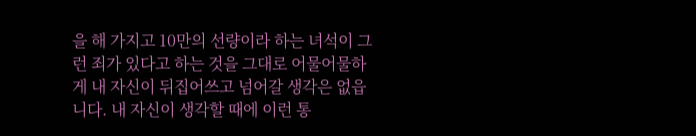을 해 가지고 10만의 선량이라 하는 녀석이 그런 죄가 있다고 하는 것을 그대로 어물어물하게 내 자신이 뒤집어쓰고 넘어갈 생각은 없읍니다. 내 자신이 생각할 때에 이런 통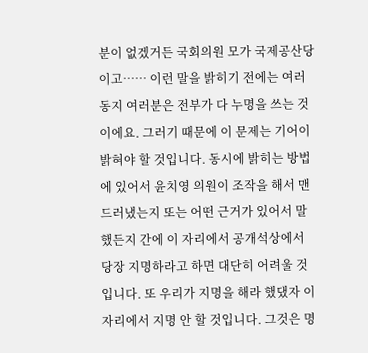분이 없겠거든 국회의원 모가 국제공산당이고…… 이런 말을 밝히기 전에는 여러 동지 여러분은 전부가 다 누명을 쓰는 것이에요. 그러기 때문에 이 문제는 기어이 밝혀야 할 것입니다. 동시에 밝히는 방법에 있어서 윤치영 의원이 조작을 해서 맨드러냈는지 또는 어떤 근거가 있어서 말했든지 간에 이 자리에서 공개석상에서 당장 지명하라고 하면 대단히 어려울 것입니다. 또 우리가 지명을 해라 했댔자 이 자리에서 지명 안 할 것입니다. 그것은 명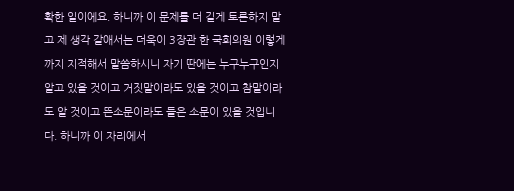확한 일이에요. 하니까 이 문제를 더 길게 토론하지 말고 제 생각 같애서는 더욱이 3장관 한 국회의원 이렇게까지 지적해서 말씀하시니 자기 딴에는 누구누구인지 알고 있을 것이고 거짓말이라도 있을 것이고 참말이라도 알 것이고 뜬소문이라도 들은 소문이 있을 것입니다. 하니까 이 자리에서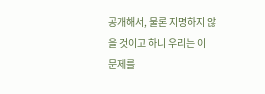공개해서, 물론 지명하지 않을 것이고 하니 우리는 이 문제를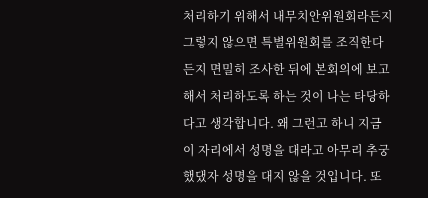처리하기 위해서 내무치안위원회라든지 그렇지 않으면 특별위원회를 조직한다든지 면밀히 조사한 뒤에 본회의에 보고해서 처리하도록 하는 것이 나는 타당하다고 생각합니다. 왜 그런고 하니 지금 이 자리에서 성명을 대라고 아무리 추궁했댔자 성명을 대지 않을 것입니다. 또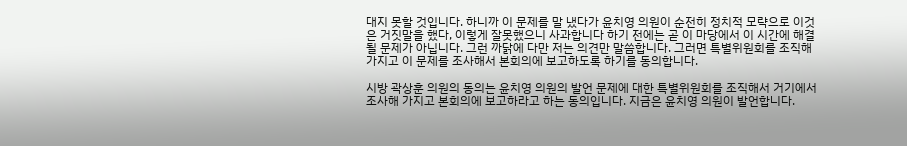대지 못할 것입니다. 하니까 이 문제를 말 냈다가 윤치영 의원이 순전히 정치적 모략으로 이것은 거짓말을 했다, 이렇게 잘못했으니 사과합니다 하기 전에는 곧 이 마당에서 이 시간에 해결될 문제가 아닙니다. 그런 까닭에 다만 저는 의견만 말씀합니다. 그러면 특별위원회를 조직해 가지고 이 문제를 조사해서 본회의에 보고하도록 하기를 동의합니다.

시방 곽상훈 의원의 동의는 윤치영 의원의 발언 문제에 대한 특별위원회를 조직해서 거기에서 조사해 가지고 본회의에 보고하라고 하는 동의입니다. 지금은 윤치영 의원이 발언합니다.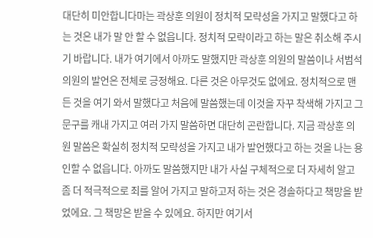대단히 미안합니다마는 곽상훈 의원이 정치적 모략성을 가지고 말했다고 하는 것은 내가 말 안 할 수 없읍니다. 정치적 모략이라고 하는 말은 취소해 주시기 바랍니다. 내가 여기에서 아까도 말했지만 곽상훈 의원의 말씀이나 서범석 의원의 발언은 전체로 긍정해요. 다른 것은 아무것도 없에요. 정치적으로 맨든 것을 여기 와서 말했다고 처음에 말씀했는데 이것을 자꾸 착색해 가지고 그 문구를 캐내 가지고 여러 가지 말씀하면 대단히 곤란합니다. 지금 곽상훈 의원 말씀은 확실히 정치적 모략성을 가지고 내가 발언했다고 하는 것을 나는 용인할 수 없읍니다. 아까도 말씀했지만 내가 사실 구체적으로 더 자세히 알고 좀 더 적극적으로 죄를 알어 가지고 말하고저 하는 것은 경솔하다고 책망을 받었에요. 그 책망은 받을 수 있에요. 하지만 여기서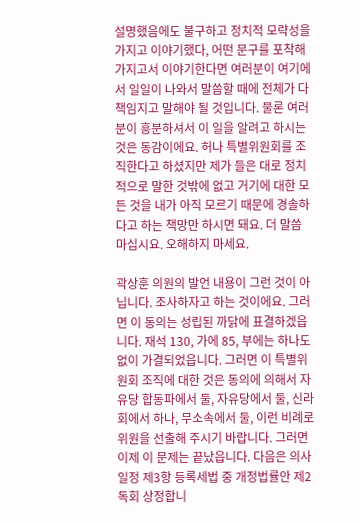설명했음에도 불구하고 정치적 모략성을 가지고 이야기했다, 어떤 문구를 포착해 가지고서 이야기한다면 여러분이 여기에서 일일이 나와서 말씀할 때에 전체가 다 책임지고 말해야 될 것입니다. 물론 여러분이 흥분하셔서 이 일을 알려고 하시는 것은 동감이에요. 허나 특별위원회를 조직한다고 하셨지만 제가 들은 대로 정치적으로 말한 것밖에 없고 거기에 대한 모든 것을 내가 아직 모르기 때문에 경솔하다고 하는 책망만 하시면 돼요. 더 말씀 마십시요. 오해하지 마세요.

곽상훈 의원의 발언 내용이 그런 것이 아닙니다. 조사하자고 하는 것이에요. 그러면 이 동의는 성립된 까닭에 표결하겠읍니다. 재석 130, 가에 85, 부에는 하나도 없이 가결되었읍니다. 그러면 이 특별위원회 조직에 대한 것은 동의에 의해서 자유당 합동파에서 둘, 자유당에서 둘, 신라회에서 하나, 무소속에서 둘, 이런 비례로 위원을 선출해 주시기 바랍니다. 그러면 이제 이 문제는 끝났읍니다. 다음은 의사일정 제3항 등록세법 중 개정법률안 제2독회 상정합니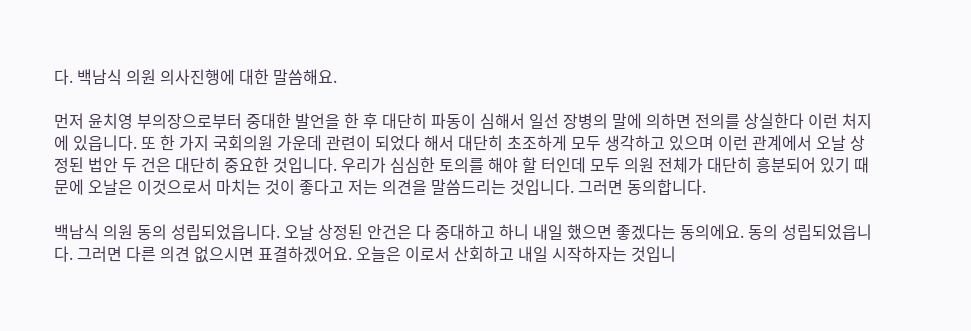다. 백남식 의원 의사진행에 대한 말씀해요.

먼저 윤치영 부의장으로부터 중대한 발언을 한 후 대단히 파동이 심해서 일선 장병의 말에 의하면 전의를 상실한다 이런 처지에 있읍니다. 또 한 가지 국회의원 가운데 관련이 되었다 해서 대단히 초조하게 모두 생각하고 있으며 이런 관계에서 오날 상정된 법안 두 건은 대단히 중요한 것입니다. 우리가 심심한 토의를 해야 할 터인데 모두 의원 전체가 대단히 흥분되어 있기 때문에 오날은 이것으로서 마치는 것이 좋다고 저는 의견을 말씀드리는 것입니다. 그러면 동의합니다.

백남식 의원 동의 성립되었읍니다. 오날 상정된 안건은 다 중대하고 하니 내일 했으면 좋겠다는 동의에요. 동의 성립되었읍니다. 그러면 다른 의견 없으시면 표결하겠어요. 오늘은 이로서 산회하고 내일 시작하자는 것입니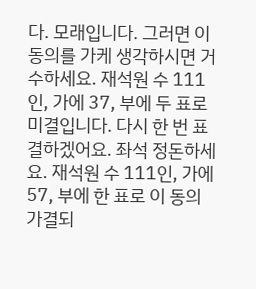다. 모래입니다. 그러면 이 동의를 가케 생각하시면 거수하세요. 재석원 수 111인, 가에 37, 부에 두 표로 미결입니다. 다시 한 번 표결하겠어요. 좌석 정돈하세요. 재석원 수 111인, 가에 57, 부에 한 표로 이 동의 가결되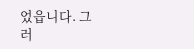었읍니다. 그러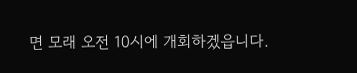면 모래 오전 10시에 개회하겠읍니다.